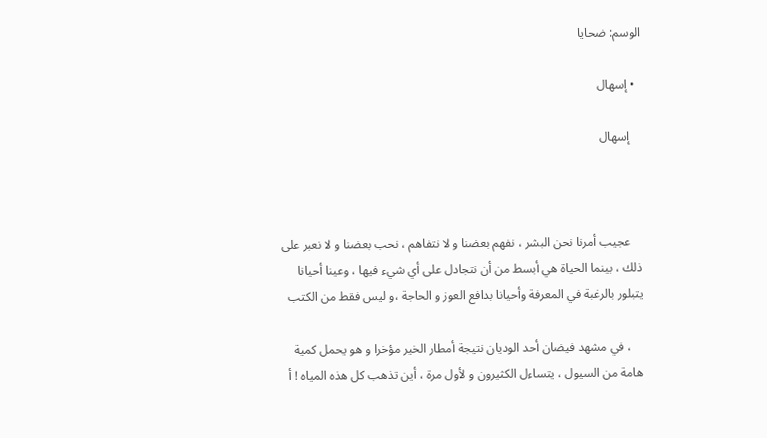الوسم: ضحايا

  • إسهال

    إسهال



    عجيب أمرنا نحن البشر ، نفهم بعضنا و لا نتفاهم ، نحب بعضنا و لا نعبر على ذلك ، بينما الحياة هي أبسط من أن نتجادل على أي شيء فيها ، وعينا أحيانا يتبلور بالرغبة في المعرفة وأحيانا بدافع العوز و الحاجة ،و ليس فقط من الكتب

    ، في مشهد فيضان أحد الوديان نتيجة أمطار الخير مؤخرا و هو يحمل كمية هامة من السيول ، يتساءل الكثيرون و لأول مرة ، أين تذهب كل هذه المياه ! أ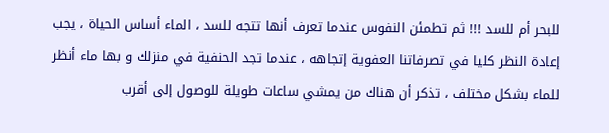للبحر أم للسد !!! ثم تطمئن النفوس عندما تعرف أنها تتجه للسد ، الماء أساس الحياة ، يجب إعادة النظر كليا في تصرفاتنا العفوية إتجاهه ، عندما تجد الحنفية في منزلك و بها ماء أنظر للماء بشكل مختلف ، تذكر أن هناك من يمشي ساعات طويلة للوصول إلى أقرب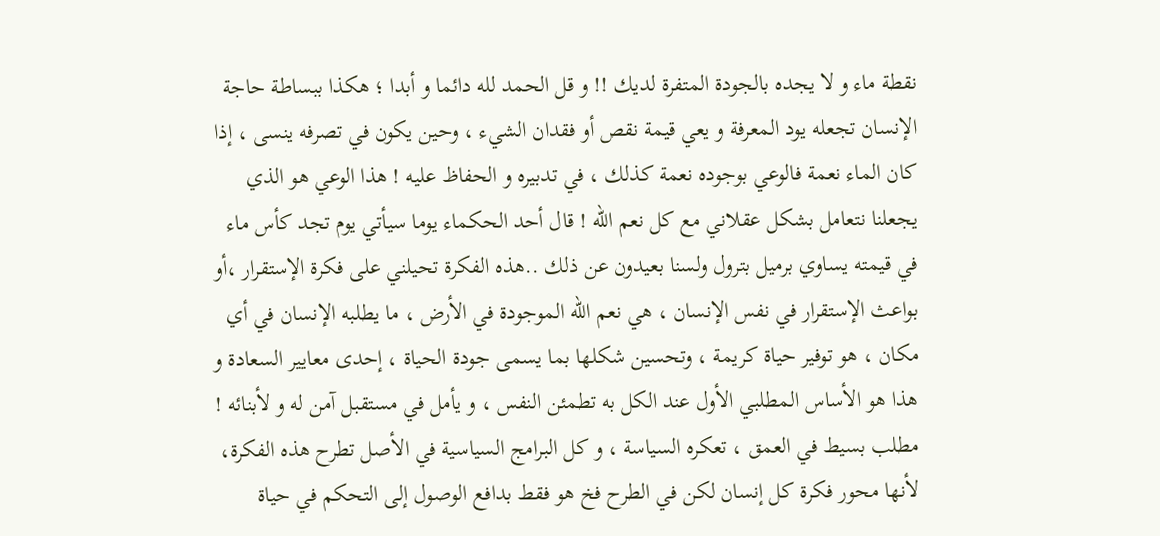نقطة ماء و لا يجده بالجودة المتفرة لديك !! و قل الحمد لله دائما و أبدا ؛ هكذا ببساطة حاجة الإنسان تجعله يود المعرفة و يعي قيمة نقص أو فقدان الشيء ، وحين يكون في تصرفه ينسى ، إذا كان الماء نعمة فالوعي بوجوده نعمة كذلك ، في تدبيره و الحفاظ عليه ! هذا الوعي هو الذي يجعلنا نتعامل بشكل عقلاني مع كل نعم الله ! قال أحد الحكماء يوما سيأتي يوم تجد كأس ماء في قيمته يساوي برميل بترول ولسنا بعيدون عن ذلك ..هذه الفكرة تحيلني على فكرة الإستقرار ،أو بواعث الإستقرار في نفس الإنسان ، هي نعم الله الموجودة في الأرض ، ما يطلبه الإنسان في أي مكان ، هو توفير حياة كريمة ، وتحسين شكلها بما يسمى جودة الحياة ، إحدى معايير السعادة و هذا هو الأساس المطلبي الأول عند الكل به تطمئن النفس ، و يأمل في مستقبل آمن له و لأبنائه ! مطلب بسيط في العمق ، تعكره السياسة ، و كل البرامج السياسية في الأصل تطرح هذه الفكرة، لأنها محور فكرة كل إنسان لكن في الطرح فخ هو فقط بدافع الوصول إلى التحكم في حياة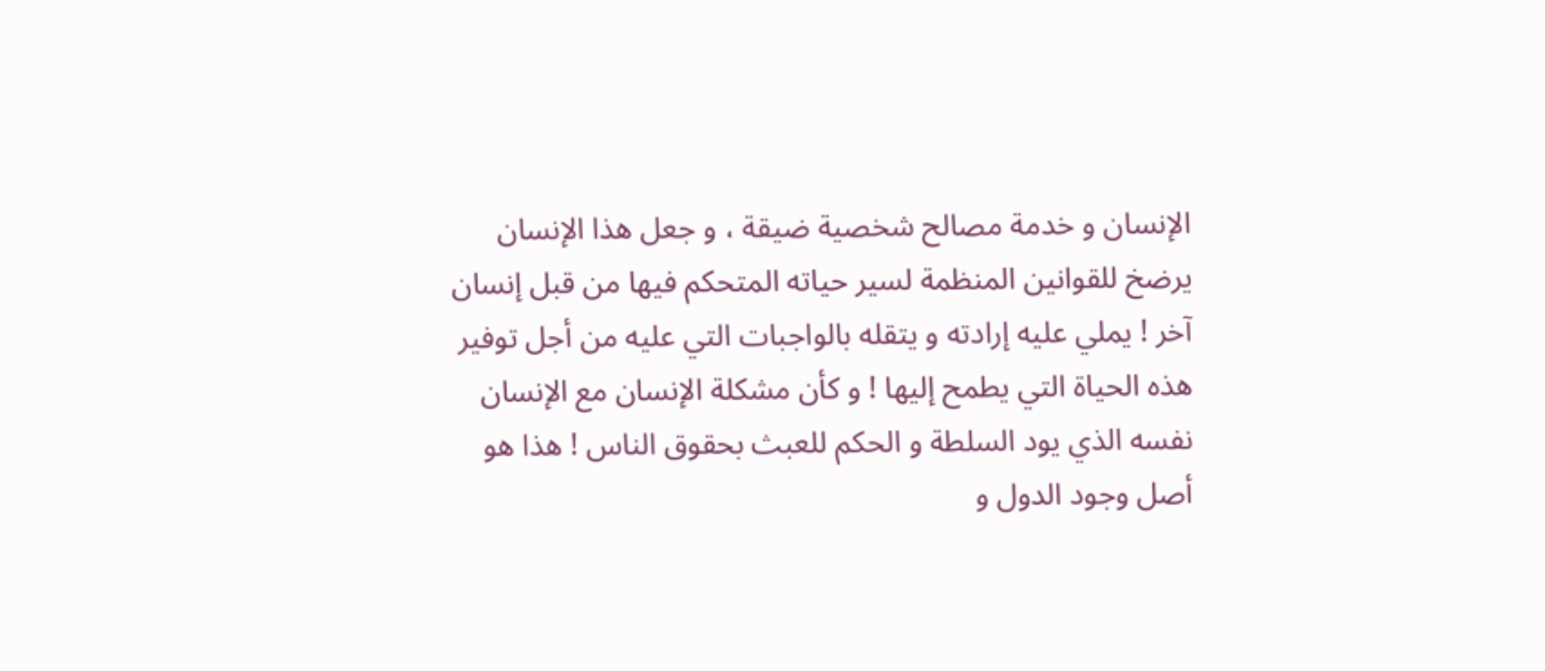الإنسان و خدمة مصالح شخصية ضيقة ، و جعل هذا الإنسان يرضخ للقوانين المنظمة لسير حياته المتحكم فيها من قبل إنسان آخر ! يملي عليه إرادته و يتقله بالواجبات التي عليه من أجل توفير هذه الحياة التي يطمح إليها ! و كأن مشكلة الإنسان مع الإنسان نفسه الذي يود السلطة و الحكم للعبث بحقوق الناس ! هذا هو أصل وجود الدول و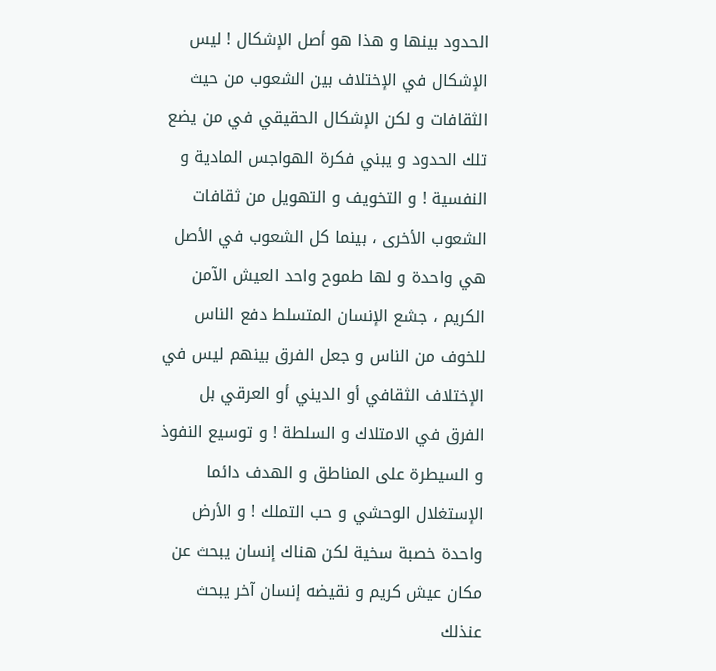الحدود بينها و هذا هو أصل الإشكال ! ليس الإشكال في الإختلاف بين الشعوب من حيث الثقافات و لكن الإشكال الحقيقي في من يضع تلك الحدود و يبني فكرة الهواجس المادية و النفسية ! و التخويف و التهويل من ثقافات الشعوب الأخرى ، بينما كل الشعوب في الأصل هي واحدة و لها طموح واحد العيش الآمن الكريم ، جشع الإنسان المتسلط دفع الناس للخوف من الناس و جعل الفرق بينهم ليس في الإختلاف الثقافي أو الديني أو العرقي بل الفرق في الامتلاك و السلطة ! و توسيع النفوذ و السيطرة على المناطق و الهدف دائما الإستغلال الوحشي و حب التملك ! و الأرض واحدة خصبة سخية لكن هناك إنسان يبحث عن مكان عيش كريم و نقيضه إنسان آخر يبحث عنذلك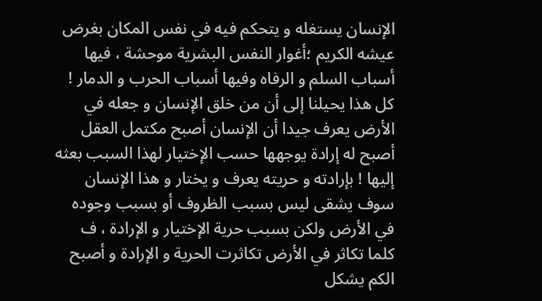الإنسان يستغله و يتحكم فيه في نفس المكان بغرض عيشه الكريم ؛أغوار النفس البشرية موحشة ، فيها أسباب السلم و الرفاه وفيها أسباب الحرب و الدمار ! كل هذا يحيلنا إلى أن من خلق الإنسان و جعله في الأرض يعرف جيدا أن الإنسان أصبح مكتمل العقل أصبح له إرادة يوجهها حسب الإختيار لهذا السبب بعثه إليها ! بإرادته و حريته يعرف و يختار و هذا الإنسان سوف يشقى ليس بسبب الظروف أو بسبب وجوده في الأرض ولكن بسبب حرية الإختيار و الإرادة ، ف كلما تكاثر في الأرض تكاثرت الحرية و الإرادة و أصبح الكم يشكل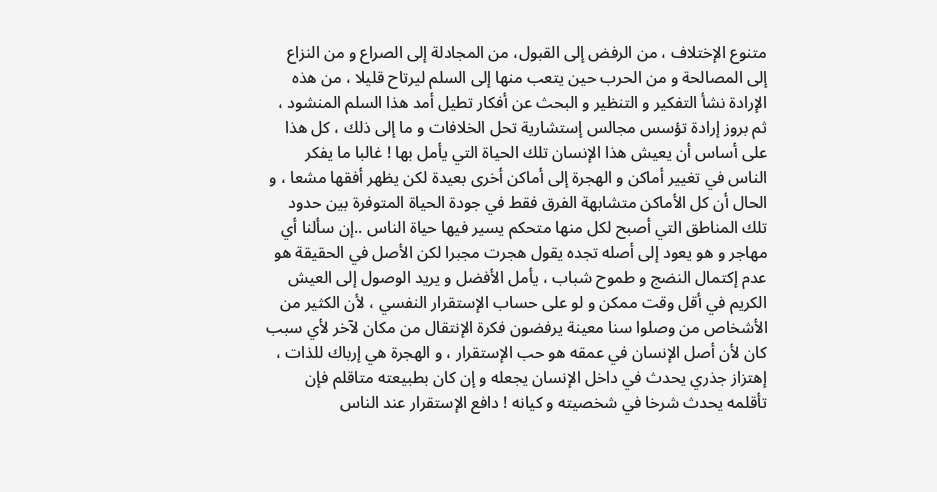متنوع الإختلاف ، من الرفض إلى القبول، من المجادلة إلى الصراع و من النزاع إلى المصالحة و من الحرب حين يتعب منها إلى السلم ليرتاح قليلا ، من هذه الإرادة نشأ التفكير و التنظير و البحث عن أفكار تطيل أمد هذا السلم المنشود ، ثم بروز إرادة تؤسس مجالس إستشارية تحل الخلافات و ما إلى ذلك ، كل هذا على أساس أن يعيش هذا الإنسان تلك الحياة التي يأمل بها ! غالبا ما يفكر الناس في تغيير أماكن و الهجرة إلى أماكن أخرى بعيدة لكن يظهر أفقها مشعا ، و الحال أن كل الأماكن متشابهة الفرق فقط في جودة الحياة المتوفرة بين حدود تلك المناطق التي أصبح لكل منها متحكم يسير فيها حياة الناس ..إن سألنا أي مهاجر و هو يعود إلى أصله تجده يقول هجرت مجبرا لكن الأصل في الحقيقة هو عدم إكتمال النضج و طموح شباب ، يأمل الأفضل و يريد الوصول إلى العيش الكريم في أقل وقت ممكن و لو على حساب الإستقرار النفسي ، لأن الكثير من الأشخاص من وصلوا سنا معينة يرفضون فكرة الإنتقال من مكان لآخر لأي سبب كان لأن أصل الإنسان في عمقه هو حب الإستقرار ، و الهجرة هي إرباك للذات ، إهتزاز جذري يحدث في داخل الإنسان يجعله و إن كان بطبيعته متاقلم فإن تأقلمه يحدث شرخا في شخصيته و كيانه ! دافع الإستقرار عند الناس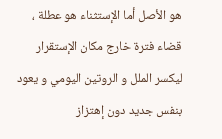هو الأصل أما الإستثناء هو عطلة ، قضاء فترة خارج مكان الإستقرار ليكسر الملل و الروتين اليومي و يعود بنفس جديد دون إهتزاز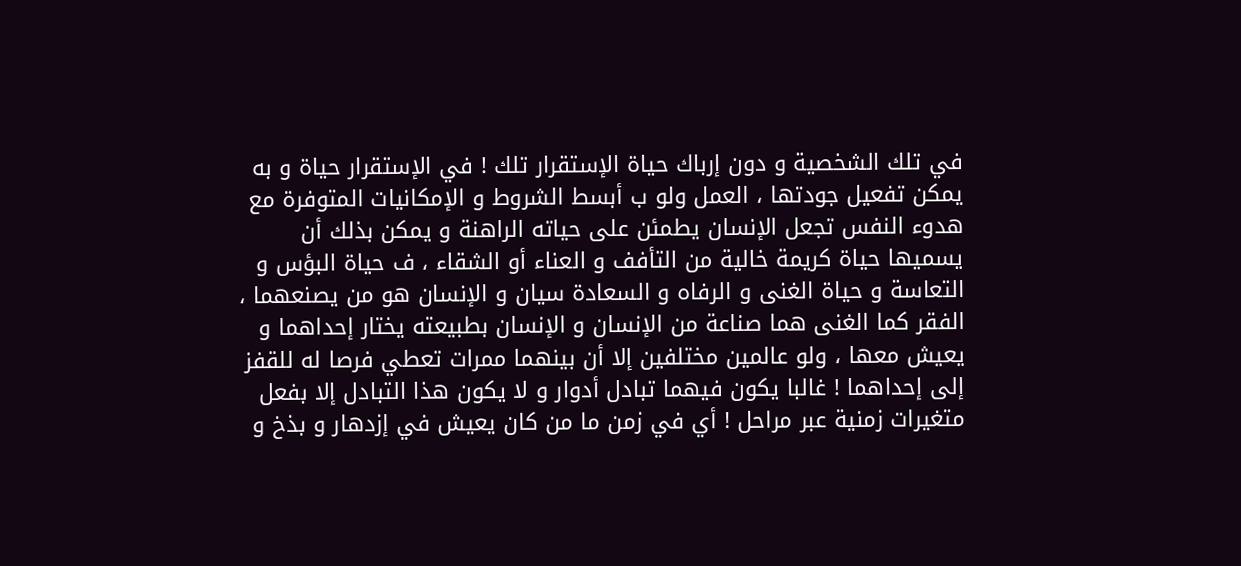في تلك الشخصية و دون إرباك حياة الإستقرار تلك ! في الإستقرار حياة و به يمكن تفعيل جودتها ، العمل ولو ب أبسط الشروط و الإمكانيات المتوفرة مع هدوء النفس تجعل الإنسان يطمئن على حياته الراهنة و يمكن بذلك أن يسميها حياة كريمة خالية من التأفف و العناء أو الشقاء ، ف حياة البؤس و التعاسة و حياة الغنى و الرفاه و السعادة سيان و الإنسان هو من يصنعهما ، الفقر كما الغنى هما صناعة من الإنسان و الإنسان بطبيعته يختار إحداهما و يعيش معها ، ولو عالمين مختلفين إلا أن بينهما ممرات تعطي فرصا له للقفز إلى إحداهما ! غالبا يكون فيهما تبادل أدوار و لا يكون هذا التبادل إلا بفعل متغيرات زمنية عبر مراحل ! أي في زمن ما من كان يعيش في إزدهار و بذخ و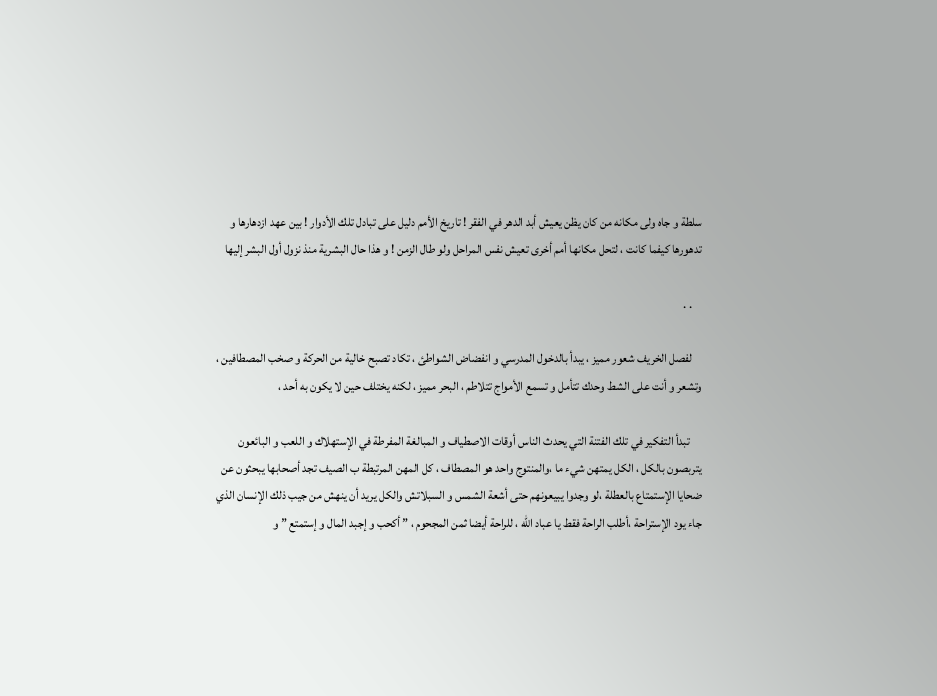سلطة و جاه ولى مكانه من كان يظن يعيش أبد الدهر في الفقر ! تاريخ الأمم دليل على تبادل تلك الأدوار ! بين عهد ازدهارها و تدهورها كيفما كانت ، لتحل مكانها أمم أخرى تعيش نفس المراحل ولو طال الزمن ! و هذا حال البشرية منذ نزول أول البشر إليها

    . .

    لفصل الخريف شعور مميز ، يبدأ بالدخول المدرسي و انفضاض الشواطئ ، تكاد تصبح خالية من الحركة و صخب المصطافين ، وتشعر و أنت على الشط وحدك تتأمل و تسمع الأمواج تتلاطم ، البحر مميز ، لكنه يختلف حين لا يكون به أحد ،

     تبدأ التفكير في تلك الفتنة التي يحدث الناس أوقات الاصطياف و المبالغة المفرطة في الإستهلاك و اللعب و البائعون يتربصون بالكل ، الكل يمتهن شيء ما ،والمنتوج واحد هو المصطاف ، كل المهن المرتبطة ب الصيف تجد أصحابها يبحثون عن ضحايا الإستمتاع بالعطلة ،لو وجدوا يبيعونهم حتى أشعة الشمس و السبلاتش والكل يريد أن ينهش من جيب ذلك الإنسان الذي جاء يود الإستراحة ،أطلب الراحة فقط يا عباد الله ، للراحة أيضا ثمن المجحوم ، ” أكحب و إجبد المال و إستمتع ” و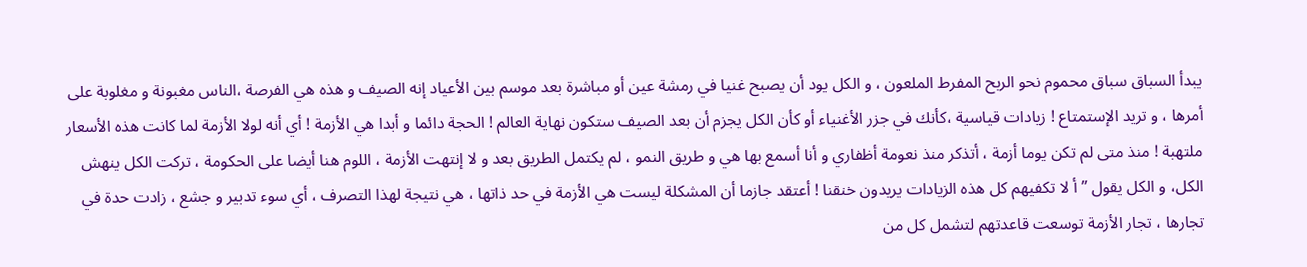يبدأ السباق سباق محموم نحو الربح المفرط الملعون ، و الكل يود أن يصبح غنيا في رمشة عين أو مباشرة بعد موسم بين الأعياد إنه الصيف و هذه هي الفرصة ،الناس مغبونة و مغلوبة على أمرها ، و تريد الإستمتاع ! زيادات قياسية ،كأنك في جزر الأغنياء أو كأن الكل يجزم أن بعد الصيف ستكون نهاية العالم ! الحجة دائما و أبدا هي الأزمة ! أي أنه لولا الأزمة لما كانت هذه الأسعار ملتهبة ! منذ متى لم تكن يوما أزمة ، أتذكر منذ نعومة أظفاري و أنا أسمع بها هي و طريق النمو ، لم يكتمل الطريق بعد و لا إنتهت الأزمة ، اللوم هنا أيضا على الحكومة ، تركت الكل ينهش الكل، و الكل يقول ” أ لا تكفيهم كل هذه الزيادات يريدون خنقنا ! أعتقد جازما أن المشكلة ليست هي الأزمة في حد ذاتها ، هي نتيجة لهذا التصرف ، أي سوء تدبير و جشع ، زادت حدة في تجارها ، تجار الأزمة توسعت قاعدتهم لتشمل كل من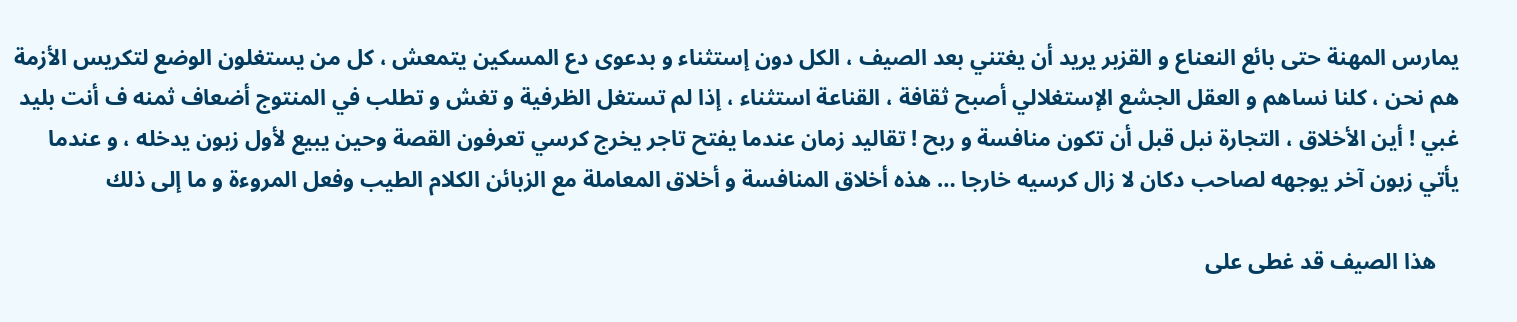يمارس المهنة حتى بائع النعناع و القزبر يريد أن يغتني بعد الصيف ، الكل دون إستثناء و بدعوى دع المسكين يتمعش ، كل من يستغلون الوضع لتكريس الأزمة هم نحن ، كلنا نساهم و العقل الجشع الإستغلالي أصبح ثقافة ، القناعة استثناء ، إذا لم تستغل الظرفية و تغش و تطلب في المنتوج أضعاف ثمنه ف أنت بليد غبي ! أين الأخلاق ، التجارة نبل قبل أن تكون منافسة و ربح ! تقاليد زمان عندما يفتح تاجر يخرج كرسي تعرفون القصة وحين يبيع لأول زبون يدخله ، و عندما يأتي زبون آخر يوجهه لصاحب دكان لا زال كرسيه خارجا … هذه أخلاق المنافسة و أخلاق المعاملة مع الزبائن الكلام الطيب وفعل المروءة و ما إلى ذلك

    هذا الصيف قد غطى على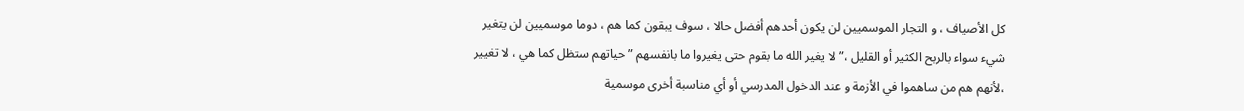كل الأصياف ، و التجار الموسميين لن يكون أحدهم أفضل حالا ، سوف يبقون كما هم ، دوما موسميين لن يتغير شيء سواء بالربح الكثير أو القليل ،” لا يغير الله ما بقوم حتى يغيروا ما بانفسهم ” حياتهم ستظل كما هي ، لا تغيير ،لأنهم هم من ساهموا في الأزمة و عند الدخول المدرسي أو أي مناسبة أخرى موسمية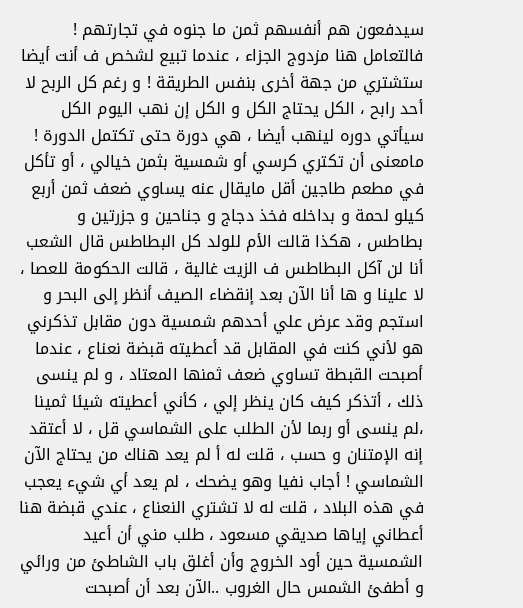سيدفعون هم أنفسهم ثمن ما جنوه في تجارتهم ! فالتعامل هنا مزدوج الجزاء ، عندما تبيع لشخص ف أنت أيضا ستشتري من جهة أخرى بنفس الطريقة ! و رغم كل الربح لا أحد رابح ، الكل يحتاج الكل و الكل إن نهب اليوم الكل سيأتي دوره لينهب أيضا ، هي دورة حتى تكتمل الدورة ! مامعنى أن تكتري كرسي أو شمسية بثمن خيالي ، أو تأكل في مطعم طاجين أقل مايقال عنه يساوي ضعف ثمن أربع كيلو لحمة و بداخله فخذ دجاج و جناحين و جزرتين و بطاطس ، هكذا قالت الأم للولد كل البطاطس قال الشعب أنا لن آكل البطاطس ف الزيت غالية ، قالت الحكومة للعصا ، لا علينا و ها أنا الآن بعد إنقضاء الصيف أنظر إلى البحر و استجم وقد عرض علي أحدهم شمسية دون مقابل تذكرني هو لأني كنت في المقابل قد أعطيته قبضة نعناع ، عندما أصبحت القبطة تساوي ضعف ثمنها المعتاد ، و لم ينسى ذلك ، أتذكر كيف كان ينظر إلي ، كأني أعطيته شيئا ثمينا ،لم ينسى أو ربما لأن الطلب على الشماسي قل ، لا أعتقد إنه الإمتنان و حسب ، قلت له أ لم يعد هناك من يحتاج الآن الشماسي ! أجاب نفيا وهو يضحك ، لم يعد أي شيء يعجب في هذه البلاد ، قلت له لا تشتري النعناع ، عندي قبضة هنا أعطاني إياها صديقي مسعود ، طلب مني أن أعيد الشمسية حين أود الخروج وأن أغلق باب الشاطئ من ورائي و أطفئ الشمس حال الغروب ..الآن بعد أن أصبحت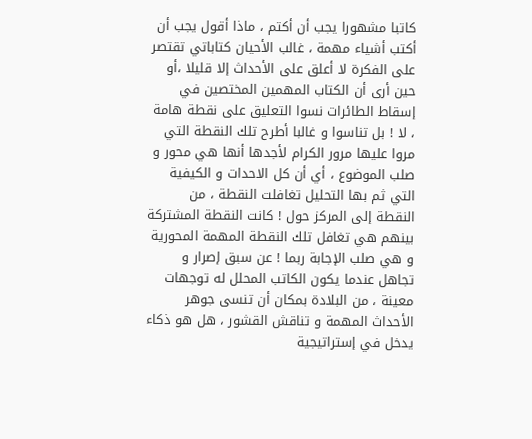كاتبا مشهورا يجب أن أكتم ، ماذا أقول يجب أن أكتب أشياء مهمة ، غالب الأحيان كتاباتي تقتصر على الفكرة لا أعلق على الأحداث إلا قليلا ،أو حين أرى أن الكتاب المهمين المختصين في إسقاط الطائرات نسوا التعليق على نقطة هامة ، لا ! بل تناسوا و غالبا أطرح تلك النقطة التي مروا عليها مرور الكرام لأجدها أنها هي محور و صلب الموضوع ، أي أن كل الاحدات و الكيفية التي ثم بها التحليل تغافلت النقطة ، من النقطة إلى المركز حول ! كانت النقطة المشتركة بينهم هي تغافل تلك النقطة المهمة المحورية و هي صلب الإجابة ربما ! عن سبق إصرار و تجاهل عندما يكون الكاتب المحلل له توجهات معينة ، من البلادة بمكان أن تنسى جوهر الأحداث المهمة و تناقش القشور ، هل هو ذكاء يدخل في إستراتيجية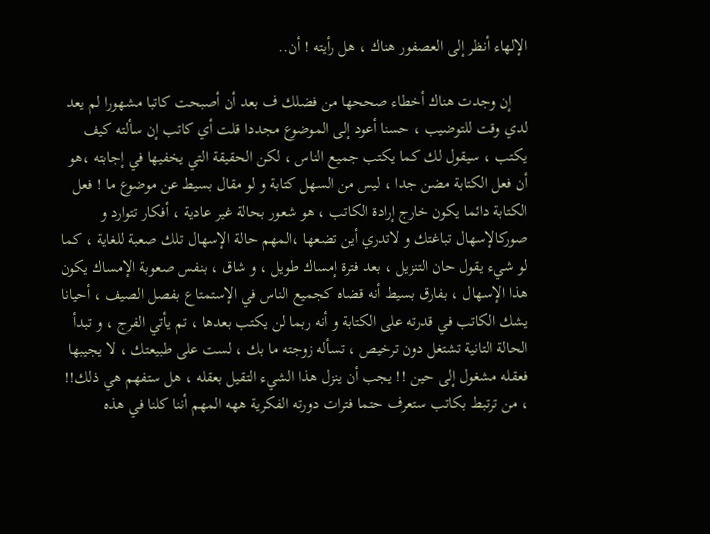الإلهاء أنظر إلى العصفور هناك ، هل رأيته ! أن..

    إن وجدت هناك أخطاء صححها من فضلك ف بعد أن أصبحت كاتبا مشهورا لم يعد لدي وقت للتوضيب ، حسنا أعود إلى الموضوع مجددا قلت أي كاتب إن سألته كيف يكتب ، سيقول لك كما يكتب جميع الناس ، لكن الحقيقة التي يخفيها في إجابته ،هو أن فعل الكتابة مضن جدا ، ليس من السهل كتابة و لو مقال بسيط عن موضوع ما ! فعل الكتابة دائما يكون خارج إرادة الكاتب ، هو شعور بحالة غير عادية ، أفكار تتوارد و صوركالإسهال تباغتك و لاتدري أين تضعها ،المهم حالة الإسهال تلك صعبة للغاية ، كما لو شيء يقول حان التنزيل ، بعد فترة إمساك طويل ، و شاق ، بنفس صعوبة الإمساك يكون هذا الإسهال ، بفارق بسيط أنه قضاه كجميع الناس في الإستمتاع بفصل الصيف ، أحيانا يشك الكاتب في قدرته على الكتابة و أنه ربما لن يكتب بعدها ، تم يأتي الفرج ، و تبدأ الحالة التانية تشتغل دون ترخيص ، تسأله زوجته ما بك ، لست على طبيعتك ، لا يجيبها فعقله مشغول إلى حين !! يجب أن ينزل هذا الشيء التقيل بعقله ، هل ستفهم هي ذلك!! ، من ترتبط بكاتب ستعرف حتما فترات دورته الفكرية ههه المهم أننا كلنا في هذه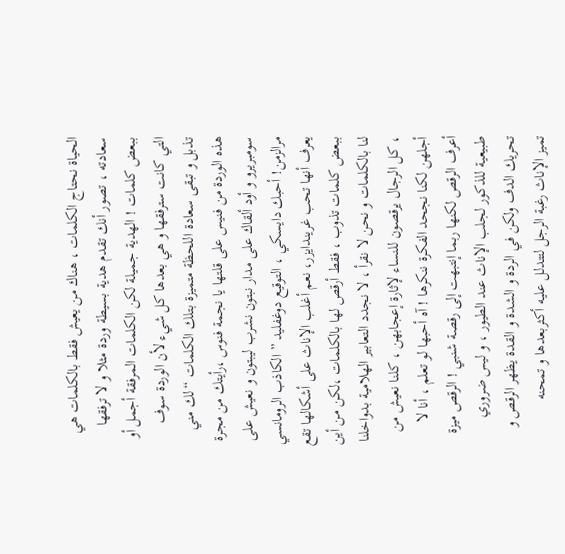الحياة نحتاج الكلمات ، هناك من يعيش فقط بالكلمات هي سعادته ، تصور أنك تقدم هدية بسيطة وردة مثلا و لا ترفقها ببعض كلمات ! الهدية جميلة لكن الكلمات المرفقة أجمل أو التي كانت سترفقها و هي بعدها كل شيء لأن الوردة سوف تذبل و تبقى سعادة اللحظة متميزة بتلك الكلمات “لك مني هذه الوردة من فنيس على قلتها يا نجمة فنوس ،رأيتك من مجرة سومبريرو و أود ألقاك على مدار نبتون نشرب ليبتون و نعيش على مرالزمن! أحبك دايسكي ، التوقيع دوغفليد ” الكاذب الرومانسي يعرف أنها تحب غريندايزر، نعم أغلب الإناث على أشكالها تقع ببعض كلمات تذوب ، فقط أرقص لها بالكلمات ،لكن من أين لنا بالكلمات و نحن لا نقرأ ، لا نجدد التعابير الهلامية بدواخلنا ، كل الرجال يرقصون للنساء لإثارة إعجابهن ، كلنا نعيش من أجلهن لكنا نجحد الفكرة ننكرها ! آه أحبها لو تعلم ، أنا لا أعرف الرقص لكنها ربما إنتبهت إلى رقصة شنبي ! الرقص ميزة طبيعية للذكور لجلب الإناث عند الطيور ، و ليس ضروري تحريك الدف ولكن في الردة و الشدة و القدة يظهر الرقص و تميز الإناث رغبة الرجل لتتدلل عليه أكثربعدها و تمحنه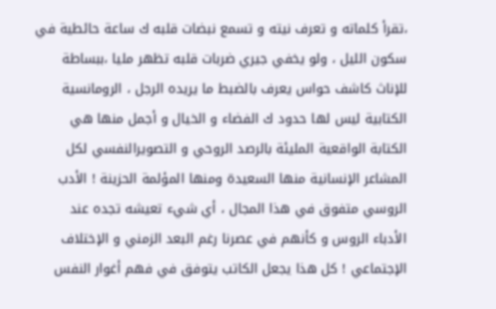،تقرأ كلماته و تعرف نيته و تسمع نبضات قلبه ك ساعة حائطية في سكون الليل ، ولو يخفي جيري ضربات قلبه تظهر مليا ،ببساطة للإناث كاشف حواس يعرف بالضبط ما يريده الرجل ، الرومانسية الكتابية ليس لها حدود ك الفضاء و الخيال و أجمل منها هي الكتابة الواقعية المليئة بالرصد الروحي و التصويرالنفسي لكل المشاعر الإنسانية منها السعيدة ومنها المؤلمة الحزينة ! الأدب الروسي متفوق في هذا المجال ، أي شيء تعيشه تجده عند الأدباء الروس و كأنهم في عصرنا رغم البعد الزمني و الإختلاف الإجتماعي ! كل هذا يجعل الكاتب يتوفق في فهم أغوار النفس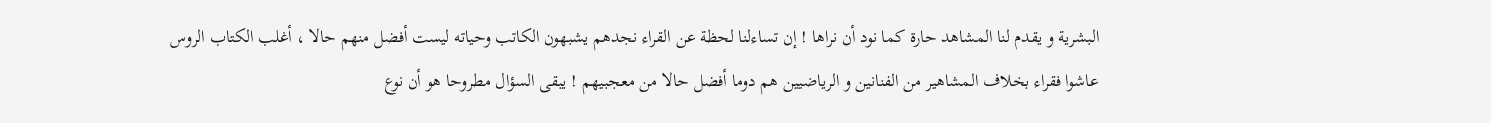البشرية و يقدم لنا المشاهد حارة كما نود أن نراها ! إن تساءلنا لحظة عن القراء نجدهم يشبهون الكاتب وحياته ليست أفضل منهم حالا ، أغلب الكتاب الروس عاشوا فقراء بخلاف المشاهير من الفنانين و الرياضيين هم دوما أفضل حالا من معجبيهم ! يبقى السؤال مطروحا هو أن نوع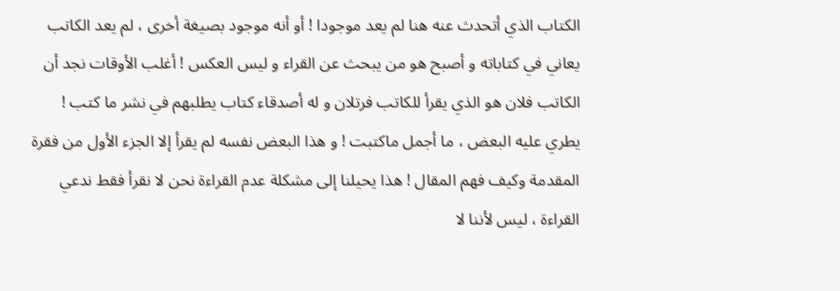الكتاب الذي أتحدث عنه هنا لم يعد موجودا ! أو أنه موجود بصيغة أخرى ، لم يعد الكاتب يعاني في كتاباته و أصبح هو من يبحث عن القراء و ليس العكس ! أغلب الأوقات نجد أن الكاتب فلان هو الذي يقرأ للكاتب فرتلان و له أصدقاء كتاب يطلبهم في نشر ما كتب ! يطري عليه البعض ، ما أجمل ماكتبت ! و هذا البعض نفسه لم يقرأ إلا الجزء الأول من فقرة المقدمة وكيف فهم المقال ! هذا يحيلنا إلى مشكلة عدم القراءة نحن لا نقرأ فقط ندعي القراءة ، ليس لأننا لا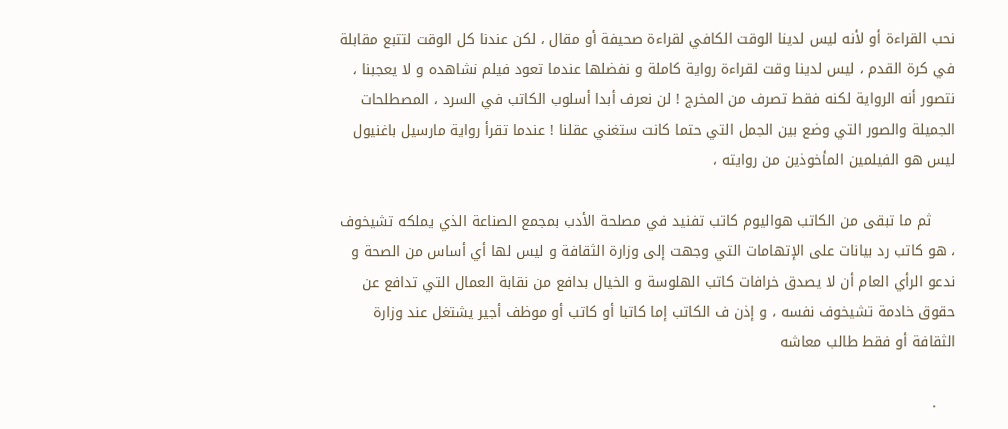نحب القراءة أو لأنه ليس لدينا الوقت الكافي لقراءة صحيفة أو مقال ، لكن عندنا كل الوقت لتتبع مقابلة في كرة القدم ، ليس لدينا وقت لقراءة رواية كاملة و نفضلها عندما تعود فيلم نشاهده و لا يعجبنا ، نتصور أنه الرواية لكنه فقط تصرف من المخرج ! لن نعرف أبدا أسلوب الكاتب في السرد ، المصطلحات الجميلة والصور التي وضع بين الجمل التي حتما كانت ستغني عقلنا ! عندما تقرأ رواية مارسيل باغنيول ليس هو الفيلمين المأخوذين من روايته ،

     ثم ما تبقى من الكاتب هواليوم كاتب تفنيد في مصلحة الأدب بمجمع الصناعة الذي يملكه تشيخوف ، هو كاتب رد بيانات على الإتهامات التي وجهت إلى وزارة الثقافة و ليس لها أي أساس من الصحة و ندعو الرأي العام أن لا يصدق خرافات كاتب الهلوسة و الخيال بدافع من نقابة العمال التي تدافع عن حقوق خادمة تشيخوف نفسه ، و إذن ف الكاتب إما كاتبا أو كاتب أو موظف أجير يشتغل عند وزارة الثقافة أو فقط طالب معاشه

    .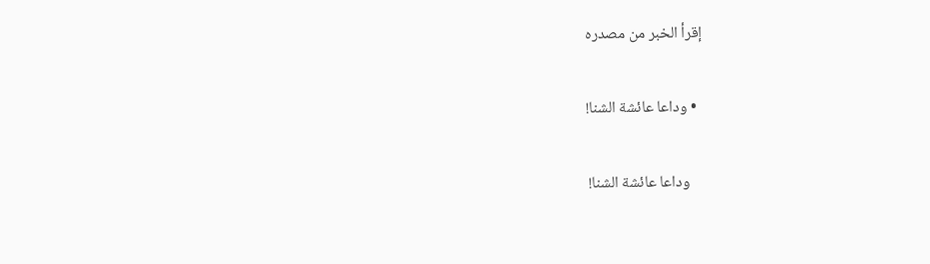إقرأ الخبر من مصدره

  • وداعا عائشة الشنا!

    وداعا عائشة الشنا!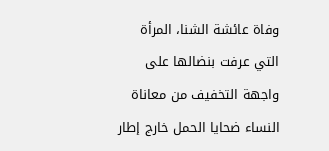وفاة عائشة الشنا، المرأة التي عرفت بنضالها على واجهة التخفيف من معاناة النساء ضحايا الحمل خارج إطار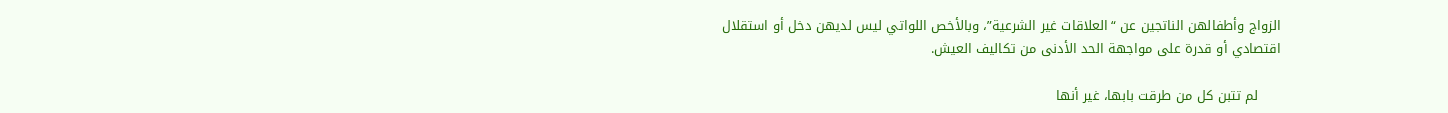الزواج وأطفالهن الناتجين عن “العلاقات غير الشرعية”، وبالأخص اللواتي ليس لديهن دخل أو استقلال اقتصادي أو قدرة على مواجهة الحد الأدنى من تكاليف العيش.

     لم تتبن كل من طرقت بابها، غير أنها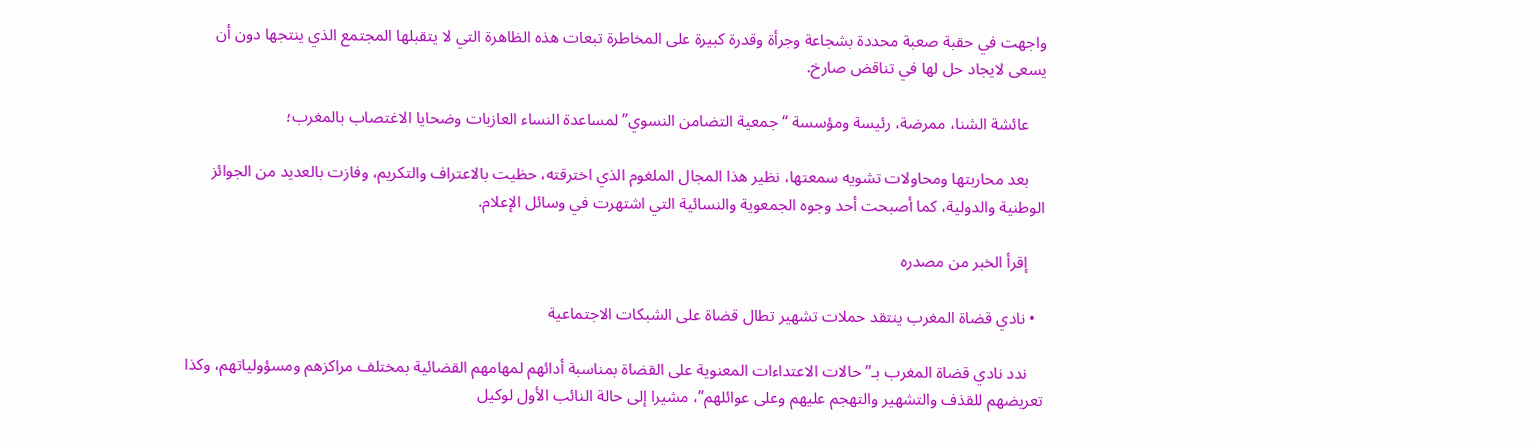واجهت في حقبة صعبة محددة بشجاعة وجرأة وقدرة كبيرة على المخاطرة تبعات هذه الظاهرة التي لا يتقبلها المجتمع الذي ينتجها دون أن يسعى لايجاد حل لها في تناقض صارخ.

    عائشة الشنا، ممرضة، رئيسة ومؤسسة “جمعية التضامن النسوي” لمساعدة النساء العازبات وضحايا الاغتصاب بالمغرب؛

    بعد محاربتها ومحاولات تشويه سمعتها، نظير هذا المجال الملغوم الذي اخترقته، حظيت بالاعتراف والتكريم، وفازت بالعديد من الجوائز الوطنية والدولية، كما أصبحت أحد وجوه الجمعوية والنسائية التي اشتهرت في وسائل الإعلام.

    إقرأ الخبر من مصدره

  • نادي قضاة المغرب ينتقد حملات تشهير تطال قضاة على الشبكات الاجتماعية

    ندد نادي قضاة المغرب بـ”حالات الاعتداءات المعنوية على القضاة بمناسبة أدائهم لمهامهم القضائية بمختلف مراكزهم ومسؤولياتهم، وكذا تعريضهم للقذف والتشهير والتهجم عليهم وعلى عوائلهم”، مشيرا إلى حالة النائب الأول لوكيل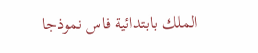الملك بابتدائية فاس نموذجا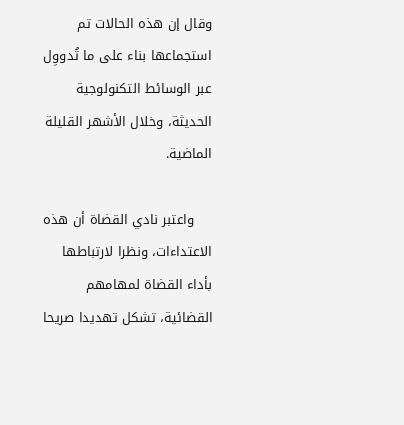وقال إن هذه الحالات تم استجماعها بناء على ما تُدووِل عبر الوسائط التكنولوجية الحديثة، وخلال الأشهر القليلة الماضية.

    واعتبر نادي القضاة أن هذه الاعتداءات، ونظرا لارتباطها بأداء القضاة لمهامهم القضائية، تشكل تهديدا صريحا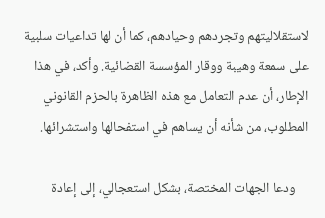لاستقلاليتهم وتجردهم وحيادهم، كما أن لها تداعيات سلبية على سمعة وهيبة ووقار المؤسسة القضائية. وأكد، في هذا الإطار، أن عدم التعامل مع هذه الظاهرة بالحزم القانوني المطلوب، من شأنه أن يساهم في استفحالها واستشرائها.

    ودعا الجهات المختصة، بشكل استعجالي، إلى إعادة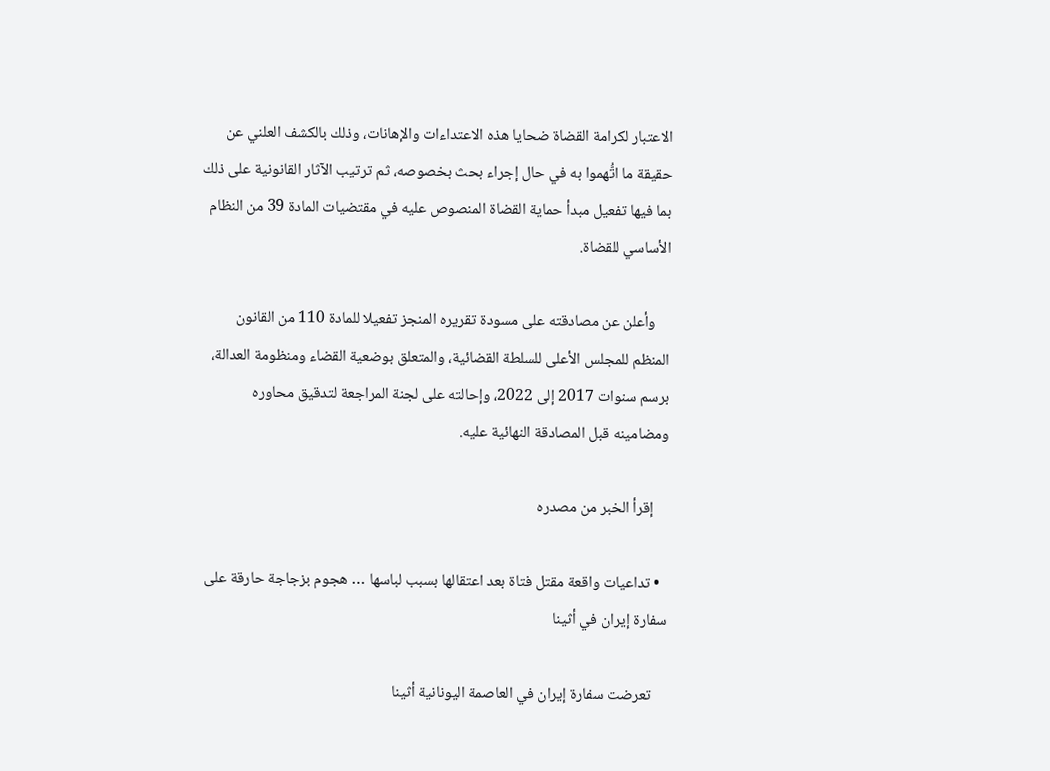الاعتبار لكرامة القضاة ضحايا هذه الاعتداءات والإهانات، وذلك بالكشف العلني عن حقيقة ما اتُّهموا به في حال إجراء بحث بخصوصه، ثم ترتيب الآثار القانونية على ذلك بما فيها تفعيل مبدأ حماية القضاة المنصوص عليه في مقتضيات المادة 39 من النظام الأساسي للقضاة.

    وأعلن عن مصادقته على مسودة تقريره المنجز تفعيلا للمادة 110 من القانون المنظم للمجلس الأعلى للسلطة القضائية، والمتعلق بوضعية القضاء ومنظومة العدالة، برسم سنوات 2017 إلى 2022، وإحالته على لجنة المراجعة لتدقيق محاوره ومضامينه قبل المصادقة النهائية عليه.

    إقرأ الخبر من مصدره

  • تداعيات واقعة مقتل فتاة بعد اعتقالها بسبب لباسها … هجوم بزجاجة حارقة على سفارة إيران في أثينا

    تعرضت سفارة إيران في العاصمة اليونانية أثينا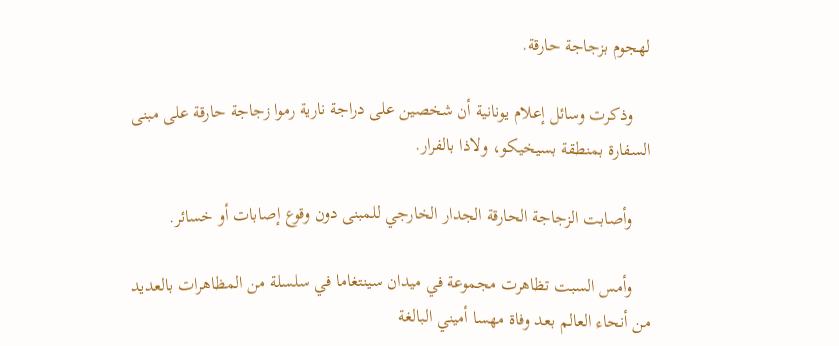لهجوم بزجاجة حارقة.

    وذكرت وسائل إعلام يونانية أن شخصين على دراجة نارية رموا زجاجة حارقة على مبنى السفارة بمنطقة بسيخيكو، ولاذا بالفرار.

    وأصابت الزجاجة الحارقة الجدار الخارجي للمبنى دون وقوع إصابات أو خسائر.

    وأمس السبت تظاهرت مجموعة في ميدان سينتغاما في سلسلة من المظاهرات بالعديد من أنحاء العالم بعد وفاة مهسا أميني البالغة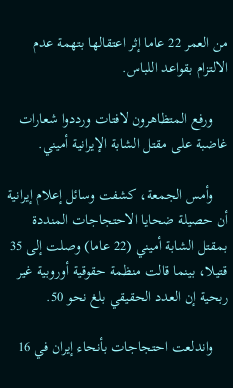من العمر 22 عاما إثر اعتقالها بتهمة عدم الالتزام بقواعد اللباس.

    ورفع المتظاهرون لافتات ورددوا شعارات غاضبة على مقتل الشابة الإيرانية أميني.

    وأمس الجمعة، كشفت وسائل إعلام إيرانية أن حصيلة ضحايا الاحتجاجات المنددة بمقتل الشابة أميني (22 عاما) وصلت إلى 35 قتيلا، بينما قالت منظمة حقوقية أوروبية غير ربحية إن العدد الحقيقي بلغ نحو 50.

    واندلعت احتجاجات بأنحاء إيران في 16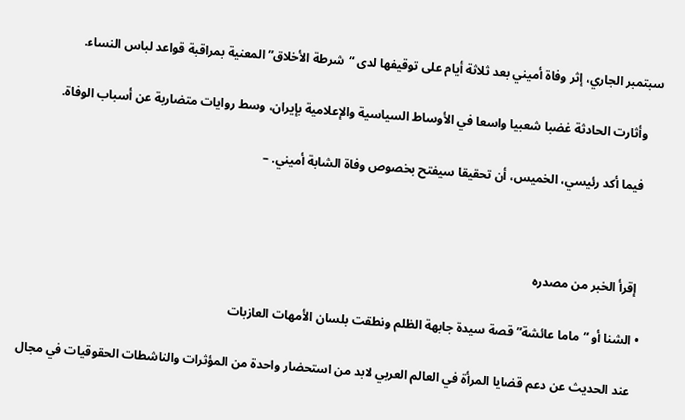سبتمبر الجاري، إثر وفاة أميني بعد ثلاثة أيام على توقيفها لدى “شرطة الأخلاق” المعنية بمراقبة قواعد لباس النساء.

    وأثارت الحادثة غضبا شعبيا واسعا في الأوساط السياسية والإعلامية بإيران، وسط روايات متضاربة عن أسباب الوفاة.

    فيما أكد رئيسي، الخميس، أن تحقيقا سيفتح بخصوص وفاة الشابة أميني. –



    إقرأ الخبر من مصدره

  • الشنا أو “ماما عائشة” قصة سيدة جابهة الظلم ونطقت بلسان الأمهات العازبات

    عند الحديث عن دعم قضايا المرأة في العالم العربي لابد من استحضار واحدة من المؤثرات والناشطات الحقوقيات في مجال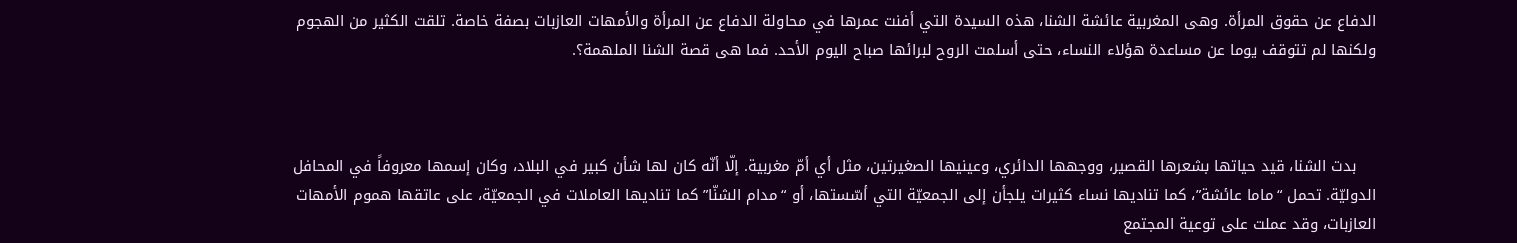الدفاع عن حقوق المرأة. وهى المغربية عائشة الشنا، هذه السيدة التي أفنت عمرها في محاولة الدفاع عن المرأة والأمهات العازبات بصفة خاصة. تلقت الكثير من الهجوم ولكنها لم تتوقف يوما عن مساعدة هؤلاء النساء، حتى أسلمت الروح لبرائها صباح اليوم الأحد. فما هى قصة الشنا الملهمة؟.



    بدت الشنا، قيد حياتها بشعرها القصير، ووجهها الدائري، وعينيها الصغيرتين، مثل أي أمّ مغربية. إلّا أنّه كان لها شأن كبير في البلاد، وكان إسمها معروفاً في المحافل الدوليّة. تحمل “ماما عائشة”، كما تناديها نساء كثيرات يلجأن إلى الجمعيّة التي أسّستها، أو “مدام الشنّا” كما تناديها العاملات في الجمعيّة، على عاتقها هموم الأمهات العازبات، وقد عملت على توعية المجتمع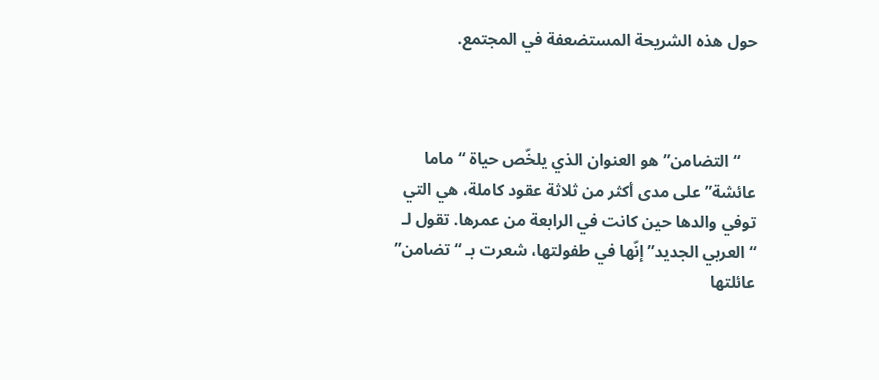حول هذه الشريحة المستضعفة في المجتمع.



    “التضامن” هو العنوان الذي يلخّص حياة “ماما عائشة” على مدى أكثر من ثلاثة عقود كاملة، هي التي توفي والدها حين كانت في الرابعة من عمرها. تقول لـ “العربي الجديد” إنّها في طفولتها، شعرت بـ “تضامن” عائلتها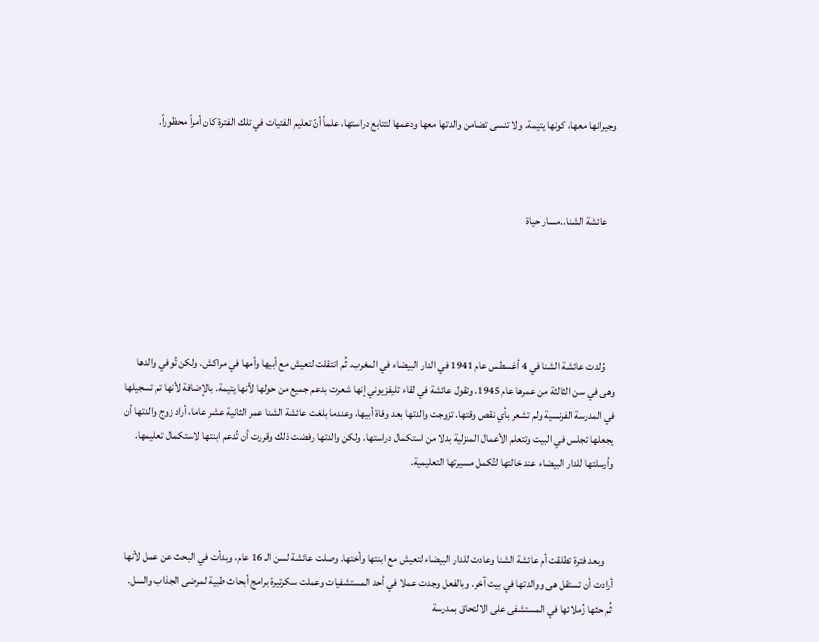وجيرانها معها، كونها يتيمة. ولا تنسى تضامن والدتها معها ودعمها لتتابع دراستها، علماً أنّ تعليم الفتيات في تلك الفترة كان أمراً محظوراً.



    عائشة الشنا..مسار حياة





    وُلدت عائشة الشنا في 4 أغسطس عام 1941 في الدار البيضاء في المغرب. ثُم انتقلت لتعيش مع أبيها وأمها في مراكش. ولكن تُوفي والدها وهى في سن الثالثة من عمرها عام 1945. وتقول عائشة في لقاء تليفزيوني إنها شعرت بدعم جميع من حولها لأنها يتيمة. بالإضافة لأنها تم تسجيلها في المدرسة الفرنسية ولم تشعر بأي نقص وقتها. تزوجت والدتها بعد وفاة أبيها، وعندما بلغت عائشة الشنا عمر الثانية عشر عاما، أراد زوج والدتها أن يجعلها تجلس في البيت وتتعلم الأعمال المنزلية بدلا من استكمال دراستها. ولكن والدتها رفضت ذلك وقررت أن تُدعم ابنتها لاستكمال تعليمها. وأرسلتها للدار البيضاء عند خالتها لتُكمل مسيرتها التعليمية.



    وبعد فترة تطلقت أم عائشة الشنا وعادت للدار البيضاء لتعيش مع ابنتها وأختها. وصلت عائشة لسن الـ 16 عام، وبدأت في البحث عن عمل لأنها أرادت أن تستقل هى ووالدتها في بيت آخر. وبالفعل وجدت عملا في أحد المستشفيات وعملت سكرتيرة برامج أبحاث طبية لمرضى الجذاب والسل. ثُم حثها زُملائها في المستشفى على الالتحاق بمدرسة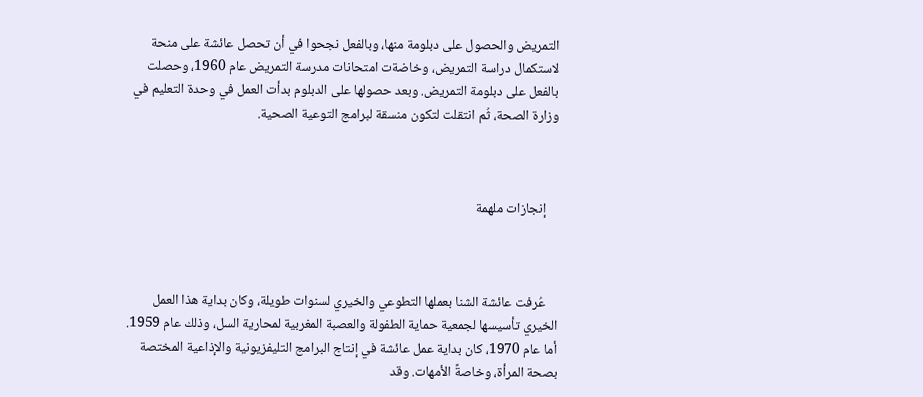التمريض والحصول على دبلومة منها، وبالفعل نجحوا في أن تحصل عائشة على منحة لاستكمال دراسة التمريض، وخاضةت امتحانات مدرسة التمريض عام 1960، وحصلت بالفعل على دبلومة التمريض. وبعد حصولها على الدبلوم بدأت العمل في وحدة التعليم في وزارة الصحة، ثُم انتقلت لتكون منسقة لبرامج التوعية الصحية.



    إنجازات ملهمة



    عُرفت عائشة الشنا بعملها التطوعي والخيري لسنوات طويلة، وكان بداية هذا العمل الخيري تأسيسها لجمعية حماية الطفولة والعصبة المغربية لمحارية السل، وذلك عام 1959. أما عام 1970، كان بداية عمل عائشة في إنتاج البرامج التليفزيونية والإذاعية المختصة بصحة المرأة، وخاصةً الأمهات. وقد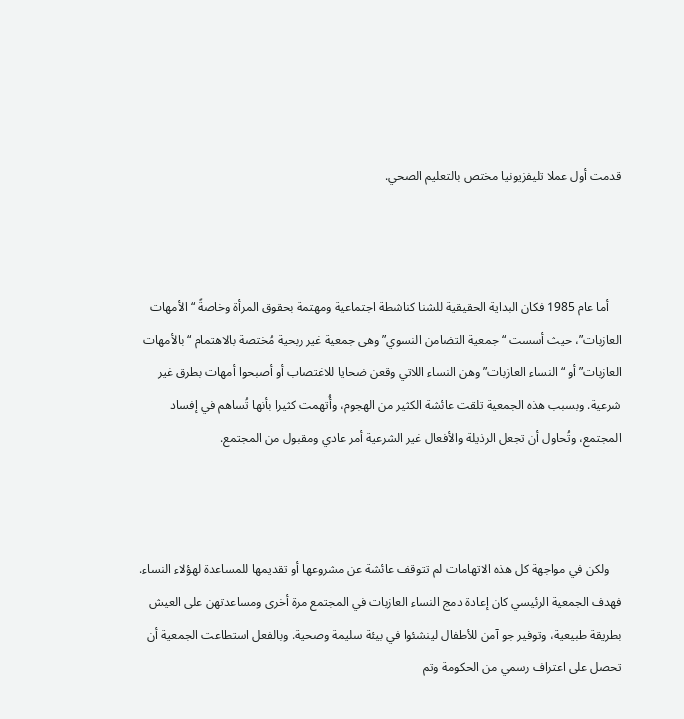قدمت أول عملا تليفزيونيا مختص بالتعليم الصحي.



    أما عام 1985 فكان البداية الحقيقية للشنا كناشطة اجتماعية ومهتمة بحقوق المرأة وخاصةً “الأمهات العازبات”، حيث أسست “جمعية التضامن النسوي” وهى جمعية غير ربحية مُختصة بالاهتمام “بالأمهات العازبات” أو “النساء العازبات” وهن النساء اللاتي وقعن ضحايا للاغتصاب أو أصبحوا أمهات بطرق غير شرعية. وبسبب هذه الجمعية تلقت عائشة الكثير من الهجوم، وأُتهمت كثيرا بأنها تُساهم في إفساد المجتمع، وتُحاول أن تجعل الرذيلة والأفعال غير الشرعية أمر عادي ومقبول من المجتمع.



    ولكن في مواجهة كل هذه الاتهامات لم تتوقف عائشة عن مشروعها أو تقديمها للمساعدة لهؤلاء النساء. فهدف الجمعية الرئيسي كان إعادة دمج النساء العازبات في المجتمع مرة أخرى ومساعدتهن على العيش بطريقة طبيعية، وتوفير جو آمن للأطفال لينشئوا في بيئة سليمة وصحية. وبالفعل استطاعت الجمعية أن تحصل على اعتراف رسمي من الحكومة وتم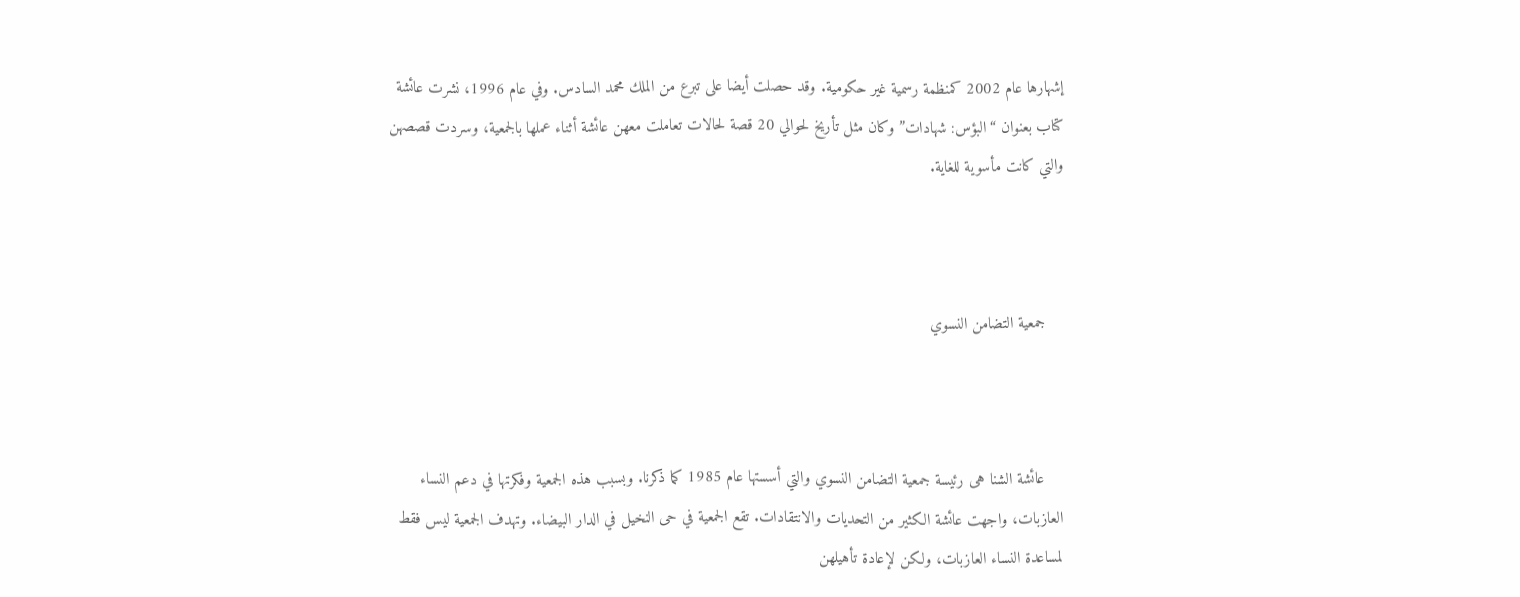إشهارها عام 2002 كمنظمة رسمية غير حكومية. وقد حصلت أيضا على تبرع من الملك محمد السادس. وفي عام 1996، نشرت عائشة كتاب بعنوان “البؤس: شهادات” وكان مثل تأريخ لحوالي 20 قصة لحالات تعاملت معهن عائشة أثناء عملها بالجمعية، وسردت قصصهن والتي كانت مأسوية للغاية.



    جمعية التضامن النسوي



    عائشة الشنا هى رئيسة جمعية التضامن النسوي والتي أسستها عام 1985 كما ذكرنا. وبسبب هذه الجمعية وفكرتها في دعم النساء العازبات، واجهت عائشة الكثير من التحديات والانتقادات. تقع الجمعية في حى النخيل في الدار البيضاء. وتهدف الجمعية ليس فقط لمساعدة النساء العازبات، ولكن لإعادة تأهيلهن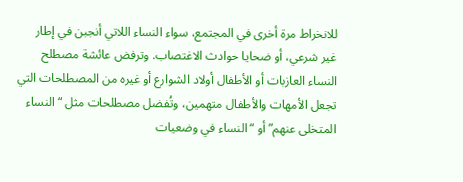للانخراط مرة أخرى في المجتمع، سواء النساء اللاتي أنجبن في إطار غير شرعي، أو ضحايا حوادث الاغتصاب. وترفض عائشة مصطلح النساء العازبات أو الأطفال أولاد الشوارع أو غيره من المصطلحات التي تجعل الأمهات والأطفال متهمين، وتُفضل مصطلحات مثل “النساء المتخلى عنهم” أو “النساء في وضعيات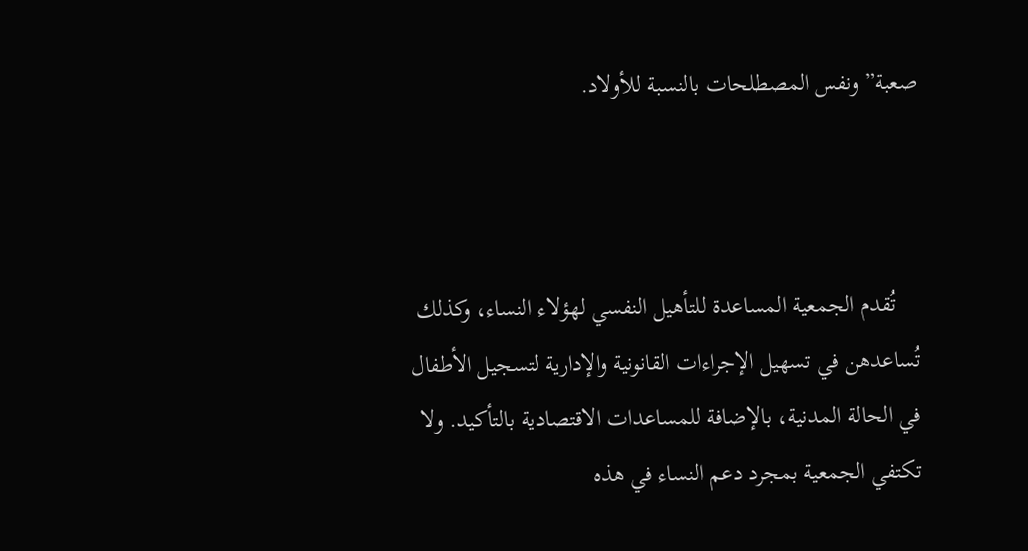صعبة” ونفس المصطلحات بالنسبة للأولاد.



    تُقدم الجمعية المساعدة للتأهيل النفسي لهؤلاء النساء، وكذلك تُساعدهن في تسهيل الإجراءات القانونية والإدارية لتسجيل الأطفال في الحالة المدنية، بالإضافة للمساعدات الاقتصادية بالتأكيد. ولا تكتفي الجمعية بمجرد دعم النساء في هذه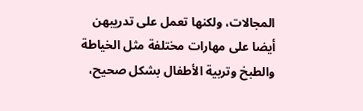المجالات، ولكنها تعمل على تدريبهن أيضا على مهارات مختلفة مثل الخياطة والطبخ وتربية الأطفال بشكل صحيح،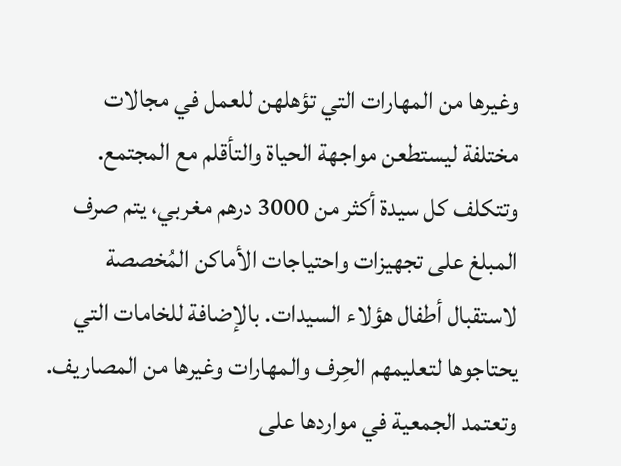وغيرها من المهارات التي تؤهلهن للعمل في مجالات مختلفة ليستطعن مواجهة الحياة والتأقلم مع المجتمع. وتتكلف كل سيدة أكثر من 3000 درهم مغربي، يتم صرف المبلغ على تجهيزات واحتياجات الأماكن المُخصصة لاستقبال أطفال هؤلاء السيدات. بالإضافة للخامات التي يحتاجوها لتعليمهم الحِرف والمهارات وغيرها من المصاريف. وتعتمد الجمعية في مواردها على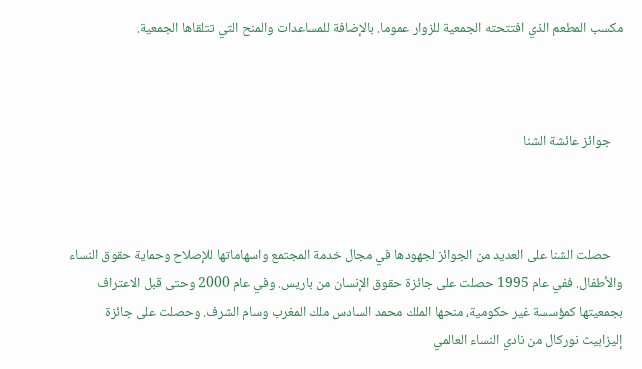مكسب المطعم الذي افتتحته الجمعية للزوار عموما. بالإضافة للمساعدات والمنح التي تتلقاها الجمعية.



    جوائز عائشة الشنا



    حصلت الشنا على العديد من الجوائز لجهودها في مجال خدمة المجتمع واسهاماتها للإصلاح وحماية حقوق النساء والأطفال. ففي عام 1995 حصلت على جائزة حقوق الإنسان من باريس. وفي عام 2000 وحتى قبل الاعتراف بجمعيتها كمؤسسة غير حكومية، منحها الملك محمد السادس ملك المغرب وسام الشرف. وحصلت على جائزة إليزابيث نوركال من نادي النساء العالمي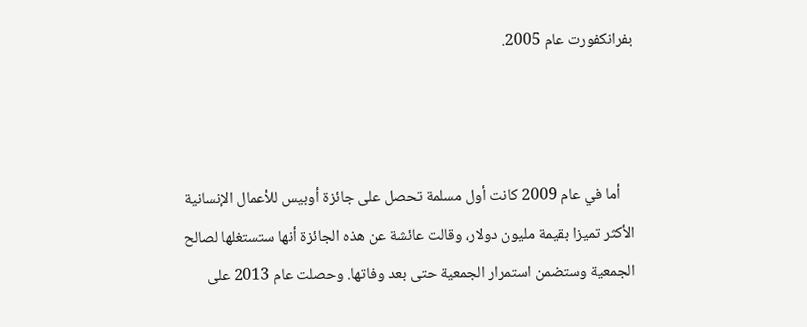بفرانكفورت عام 2005.



    أما في عام 2009 كانت أول مسلمة تحصل على جائزة أوبيس للأعمال الإنسانية الأكثر تميزا بقيمة مليون دولار، وقالت عائشة عن هذه الجائزة أنها ستستغلها لصالح الجمعية وستضمن استمرار الجمعية حتى بعد وفاتها. وحصلت عام 2013 على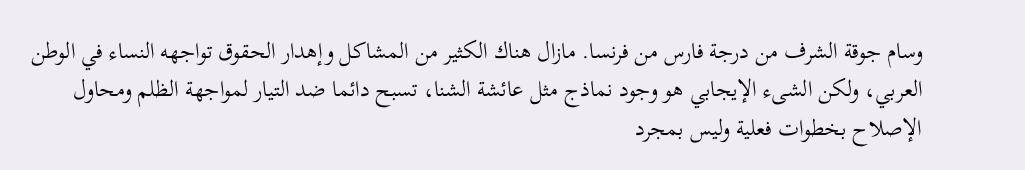وسام جوقة الشرف من درجة فارس من فرنسا. مازال هناك الكثير من المشاكل وإهدار الحقوق تواجهه النساء في الوطن العربي، ولكن الشىء الإيجابي هو وجود نماذج مثل عائشة الشنا، تسبح دائما ضد التيار لمواجهة الظلم ومحاول الإصلاح بخطوات فعلية وليس بمجرد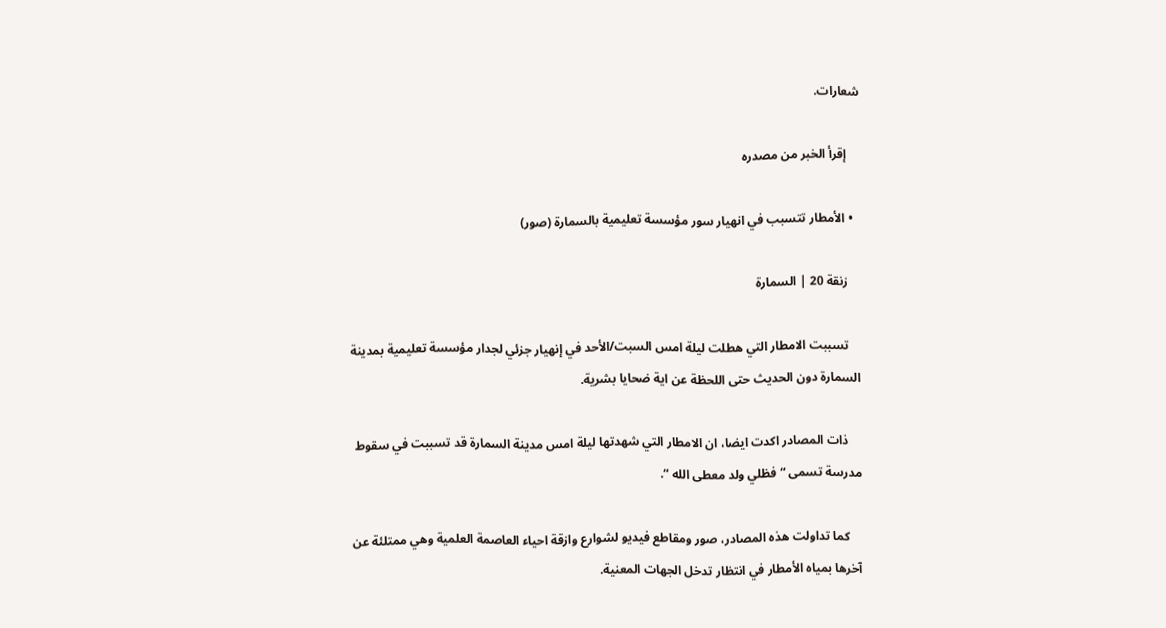شعارات.

    إقرأ الخبر من مصدره

  • الأمطار تتسبب في انهيار سور مؤسسة تعليمية بالسمارة (صور)

    زنقة 20 | السمارة

    تسببت الامطار التي هطلت ليلة امس السبت/الأحد في إنهيار جزئي لجدار مؤسسة تعليمية بمدينة السمارة دون الحديث حتى اللحظة عن اية ضحايا بشرية.

    ذات المصادر اكدت ايضا، ان الامطار التي شهدتها ليلة امس مدينة السمارة قد تسببت في سقوط مدرسة تسمى “فظلي ولد معطى الله “.

    كما تداولت هذه المصادر، صور ومقاطع فيديو لشوارع وازقة احياء العاصمة العلمية وهي ممتلئة عن آخرها بمياه الأمطار في انتظار تدخل الجهات المعنية.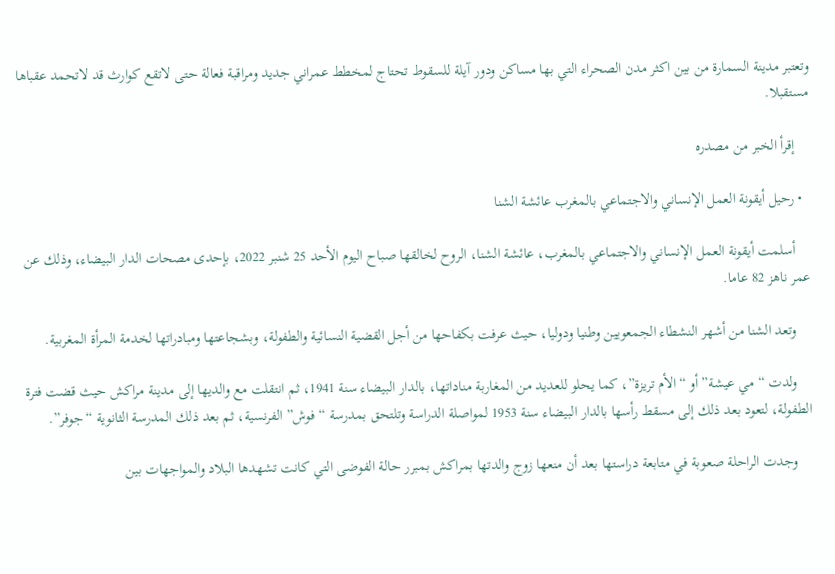وتعتبر مدينة السمارة من بين اكثر مدن الصحراء التي بها مساكن ودور آيلة للسقوط تحتاج لمخطط عمراني جديد ومراقبة فعالة حتى لاتقع كوارث قد لاتحمد عقباها مستقبلا.

    إقرأ الخبر من مصدره

  • رحيل أيقونة العمل الإنساني والاجتماعي بالمغرب عائشة الشنا

    أسلمت أيقونة العمل الإنساني والاجتماعي بالمغرب، عائشة الشنا، الروح لخالقها صباح اليوم الأحد 25 شنبر 2022، بإحدى مصحات الدار البيضاء، وذلك عن عمر ناهز 82 عاما.

    وتعد الشنا من أشهر النشطاء الجمعويين وطنيا ودوليا، حيث عرفت بكفاحها من أجل القضية النسائية والطفولة، وبشجاعتها ومبادراتها لخدمة المرأة المغربية.

    ولدت “مي عيشة” أو “الأم تريزة”، كما يحلو للعديد من المغاربة مناداتها، بالدار البيضاء سنة 1941، ثم انتقلت مع والديها إلى مدينة مراكش حيث قضت فترة الطفولة، لتعود بعد ذلك إلى مسقط رأسها بالدار البيضاء سنة 1953 لمواصلة الدراسة وتلتحق بمدرسة “فوش” الفرنسية، ثم بعد ذلك المدرسة الثانوية “جوفر”.

    وجدت الراحلة صعوبة في متابعة دراستها بعد أن منعها زوج والدتها بمراكش بمبرر حالة الفوضى التي كانت تشهدها البلاد والمواجهات بين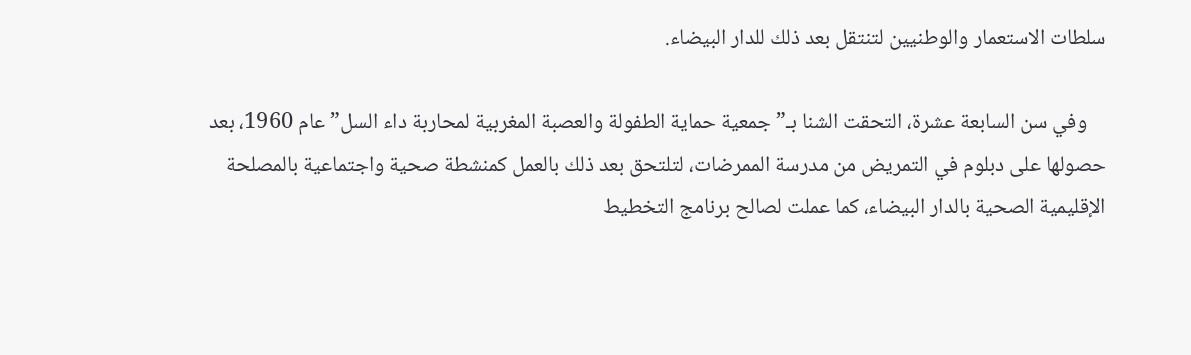سلطات الاستعمار والوطنيين لتنتقل بعد ذلك للدار البيضاء.

    وفي سن السابعة عشرة، التحقت الشنا بـ”جمعية حماية الطفولة والعصبة المغربية لمحاربة داء السل” عام 1960، بعد حصولها على دبلوم في التمريض من مدرسة الممرضات، لتلتحق بعد ذلك بالعمل كمنشطة صحية واجتماعية بالمصلحة الإقليمية الصحية بالدار البيضاء، كما عملت لصالح برنامج التخطيط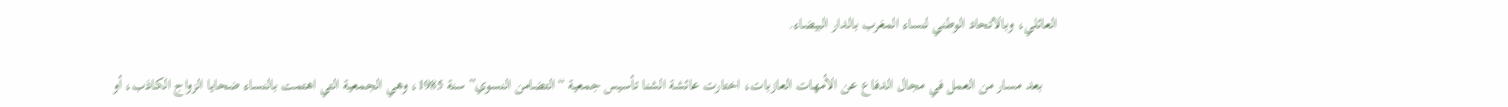العائلي، وبالاتحاد الوطني لنساء المغرب بالدار البيضاء.

    بعد مسار من العمل في مجال الدفاع عن الأمهات العازبات، اختارت عائشة الشنا تأسيس جمعية “التضامن النسوي” سنة 1985، وهي الجمعية التي اهتمت بالنساء ضحايا الزواج الكاذب، أو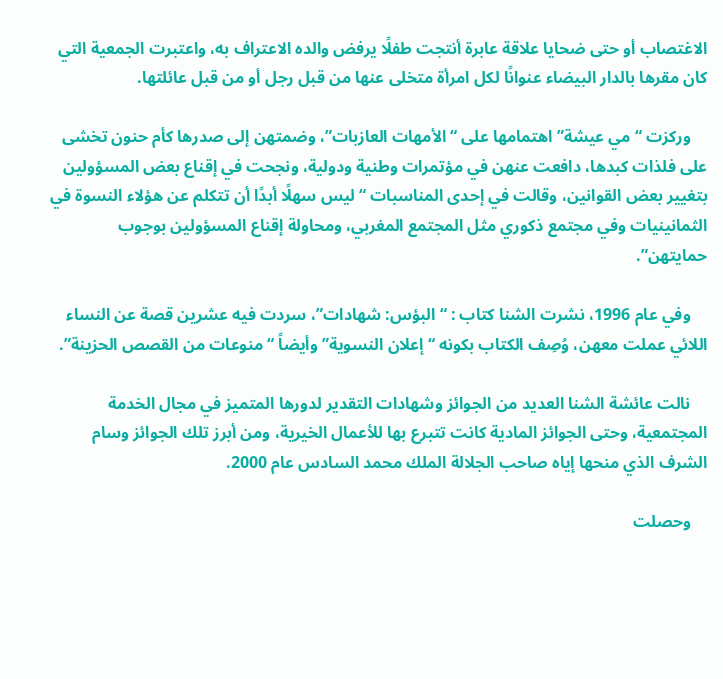الاغتصاب أو حتى ضحايا علاقة عابرة أنتجت طفلًا يرفض والده الاعتراف به، واعتبرت الجمعية التي كان مقرها بالدار البيضاء عنوانًا لكل امرأة متخلى عنها من قبل رجل أو من قبل عائلتها.

    وركزت “مي عيشة” اهتمامها على “الأمهات العازبات”، وضمتهن إلى صدرها كأم حنون تخشى على فلذات كبدها، دافعت عنهن في مؤتمرات وطنية ودولية، ونجحت في إقناع بعض المسؤولين بتغيير بعض القوانين، وقالت في إحدى المناسبات “ليس سهلًا أبدًا أن تتكلم عن هؤلاء النسوة في الثمانينيات وفي مجتمع ذكوري مثل المجتمع المغربي، ومحاولة إقناع المسؤولين بوجوب حمايتهن”.

    وفي عام 1996، نشرت الشنا كتاب : “البؤس: شهادات”، سردت فيه عشرين قصة عن النساء اللائي عملت معهن، وُصِف الكتاب بكونه “إعلان النسوية” وأيضاً “منوعات من القصص الحزينة”.

    نالت عائشة الشنا العديد من الجوائز وشهادات التقدير لدورها المتميز في مجال الخدمة المجتمعية، وحتى الجوائز المادية كانت تتبرع بها للأعمال الخيرية، ومن أبرز تلك الجوائز وسام الشرف الذي منحها إياه صاحب الجلالة الملك محمد السادس عام 2000.

    وحصلت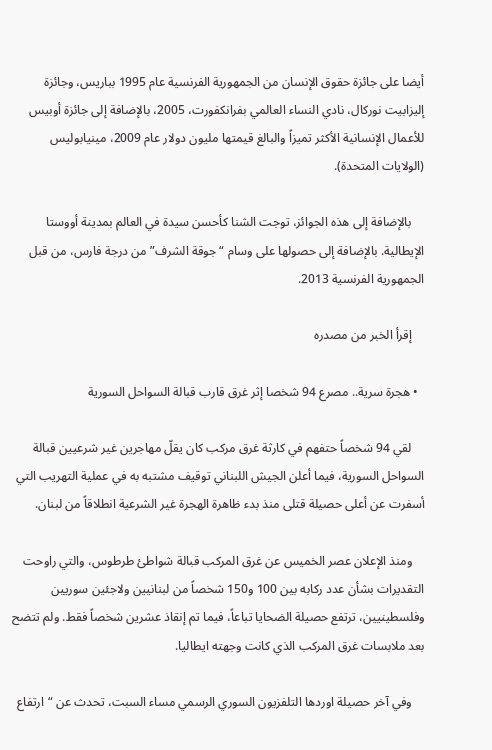أيضا على جائزة حقوق الإنسان من الجمهورية الفرنسية عام 1995 بباريس، وجائزة إليزابيت نوركال، نادي النساء العالمي بفرانكفورت، 2005، بالإضافة إلى جائزة أوبيس للأعمال الإنسانية الأكثر تميزاً والبالغ قيمتها مليون دولار عام 2009، مينيابوليس (الولايات المتحدة).

    بالإضافة إلى هذه الجوائز، توجت الشنا كأحسن سيدة في العالم بمدينة أووستا الإيطالية. بالإضافة إلى حصولها على وسام “جوقة الشرف” من درجة فارس، من قبل الجمهورية الفرنسية 2013.

    إقرأ الخبر من مصدره

  • هجرة سرية.. مصرع 94 شخصا إثر غرق قارب قبالة السواحل السورية

    لقي 94 شخصاً حتفهم في كارثة غرق مركب كان يقلّ مهاجرين غير شرعيين قبالة السواحل السورية، فيما أعلن الجيش اللبناني توقيف مشتبه به في عملية التهريب التي أسفرت عن أعلى حصيلة قتلى منذ بدء ظاهرة الهجرة غير الشرعية انطلاقاً من لبنان.

    ومنذ الإعلان عصر الخميس عن غرق المركب قبالة شواطئ طرطوس، والتي راوحت التقديرات بشأن عدد ركابه بين 100 و150 شخصاً من لبنانيين ولاجئين سوريين وفلسطينيين، ترتفع حصيلة الضحايا تباعاً، فيما تم إنقاذ عشرين شخصاً فقط. ولم تتضح بعد ملابسات غرق المركب الذي كانت وجهته ايطاليا.

    وفي آخر حصيلة اوردها التلفزيون السوري الرسمي مساء السبت، تحدث عن “ارتفاع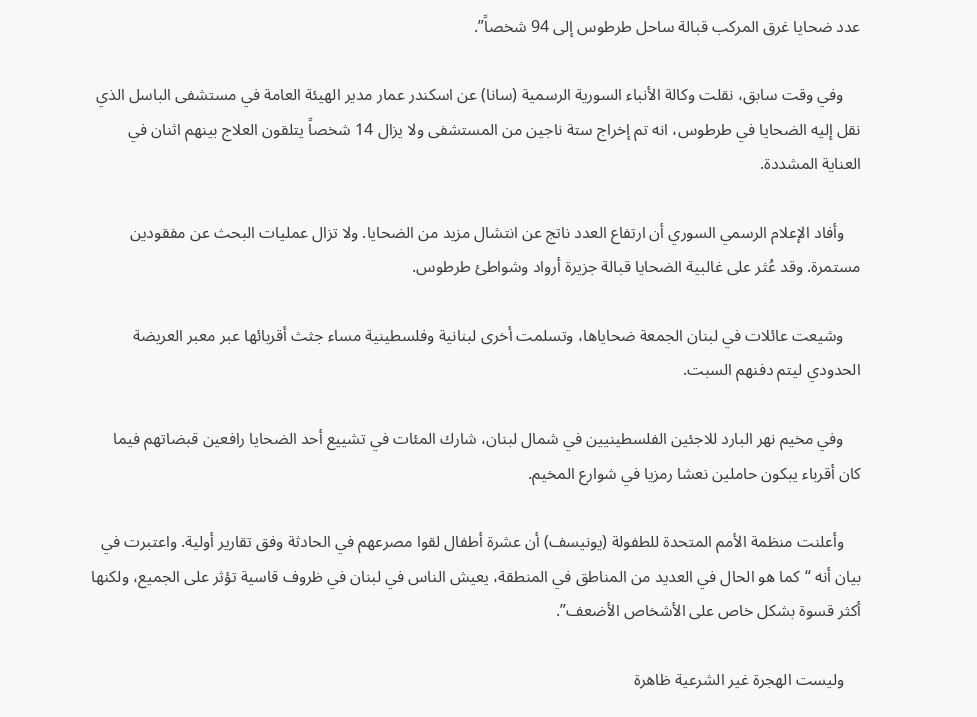عدد ضحايا غرق المركب قبالة ساحل طرطوس إلى 94 شخصاً”.

    وفي وقت سابق، نقلت وكالة الأنباء السورية الرسمية (سانا) عن اسكندر عمار مدير الهيئة العامة في مستشفى الباسل الذي نقل إليه الضحايا في طرطوس، انه تم إخراج ستة ناجين من المستشفى ولا يزال 14 شخصاً يتلقون العلاج بينهم اثنان في العناية المشددة.

    وأفاد الإعلام الرسمي السوري أن ارتفاع العدد ناتج عن انتشال مزيد من الضحايا. ولا تزال عمليات البحث عن مفقودين مستمرة. وقد عُثر على غالبية الضحايا قبالة جزيرة أرواد وشواطئ طرطوس.

    وشيعت عائلات في لبنان الجمعة ضحاياها، وتسلمت أخرى لبنانية وفلسطينية مساء جثث أقربائها عبر معبر العريضة الحدودي ليتم دفنهم السبت.

    وفي مخيم نهر البارد للاجئين الفلسطينيين في شمال لبنان، شارك المئات في تشييع أحد الضحايا رافعين قبضاتهم فيما كان أقرباء يبكون حاملين نعشا رمزيا في شوارع المخيم.

    وأعلنت منظمة الأمم المتحدة للطفولة (يونيسف) أن عشرة أطفال لقوا مصرعهم في الحادثة وفق تقارير أولية. واعتبرت في بيان أنه “كما هو الحال في العديد من المناطق في المنطقة، يعيش الناس في لبنان في ظروف قاسية تؤثر على الجميع، ولكنها أكثر قسوة بشكل خاص على الأشخاص الأضعف”.

    وليست الهجرة غير الشرعية ظاهرة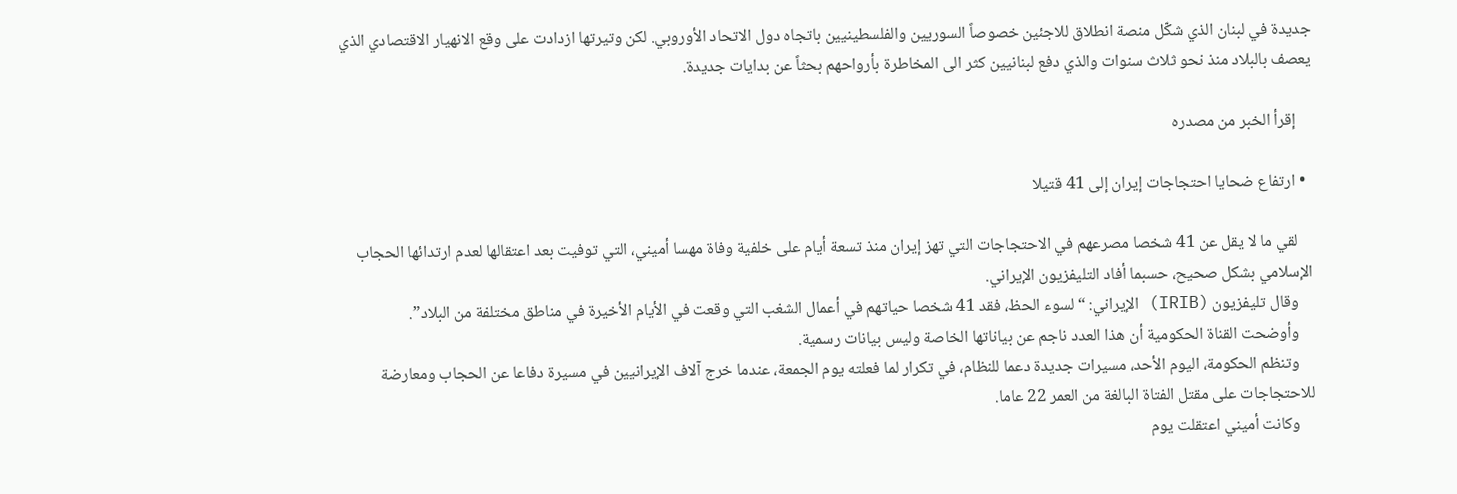جديدة في لبنان الذي شكّل منصة انطلاق للاجئين خصوصاً السوريين والفلسطينيين باتجاه دول الاتحاد الأوروبي. لكن وتيرتها ازدادت على وقع الانهيار الاقتصادي الذي يعصف بالبلاد منذ نحو ثلاث سنوات والذي دفع لبنانيين كثر الى المخاطرة بأرواحهم بحثاً عن بدايات جديدة.

    إقرأ الخبر من مصدره

  • ارتفاع ضحايا احتجاجات إيران إلى 41 قتيلا

    لقي ما لا يقل عن 41 شخصا مصرعهم في الاحتجاجات التي تهز إيران منذ تسعة أيام على خلفية وفاة مهسا أميني، التي توفيت بعد اعتقالها لعدم ارتدائها الحجاب الإسلامي بشكل صحيح، حسبما أفاد التليفزيون الإيراني.
    وقال تليفزيون (IRIB) الإيراني: “لسوء الحظ، فقد 41 شخصا حياتهم في أعمال الشغب التي وقعت في الأيام الأخيرة في مناطق مختلفة من البلاد”.
    وأوضحت القناة الحكومية أن هذا العدد ناجم عن بياناتها الخاصة وليس بيانات رسمية.
    وتنظم الحكومة، اليوم الأحد، مسيرات جديدة دعما للنظام، في تكرار لما فعلته يوم الجمعة، عندما خرج آلاف الإيرانيين في مسيرة دفاعا عن الحجاب ومعارضة للاحتجاجات على مقتل الفتاة البالغة من العمر 22 عاما.
    وكانت أميني اعتقلت يوم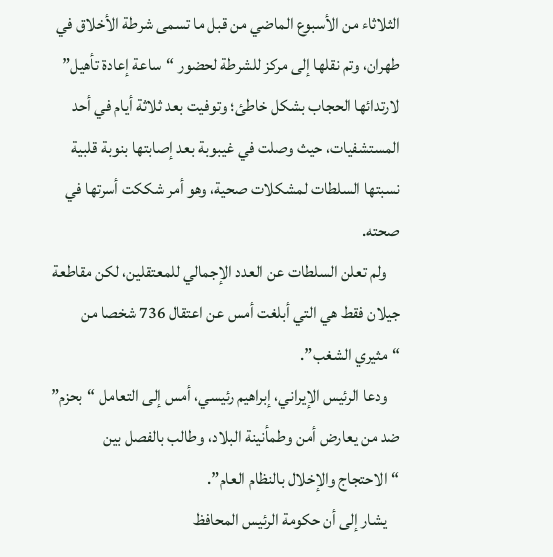الثلاثاء من الأسبوع الماضي من قبل ما تسمى شرطة الأخلاق في طهران، وتم نقلها إلى مركز للشرطة لحضور “ساعة إعادة تأهيل” لارتدائها الحجاب بشكل خاطئ؛ وتوفيت بعد ثلاثة أيام في أحد المستشفيات، حيث وصلت في غيبوبة بعد إصابتها بنوبة قلبية نسبتها السلطات لمشكلات صحية، وهو أمر شككت أسرتها في صحته.
    ولم تعلن السلطات عن العدد الإجمالي للمعتقلين، لكن مقاطعة جيلان فقط هي التي أبلغت أمس عن اعتقال 736 شخصا من “مثيري الشغب”.
    ودعا الرئيس الإيراني، إبراهيم رئيسي، أمس إلى التعامل “بحزم” ضد من يعارض أمن وطمأنينة البلاد، وطالب بالفصل بين “الاحتجاج والإخلال بالنظام العام”.
    يشار إلى أن حكومة الرئيس المحافظ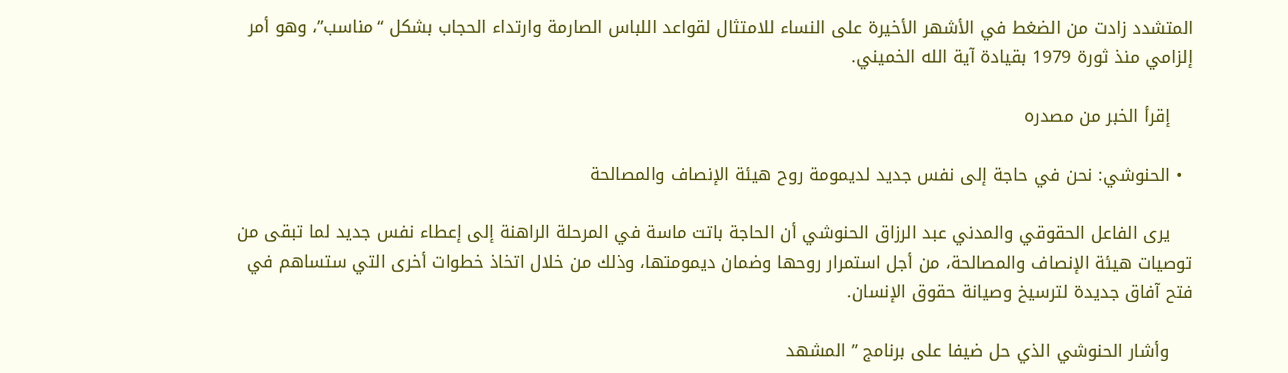المتشدد زادت من الضغط في الأشهر الأخيرة على النساء للامتثال لقواعد اللباس الصارمة وارتداء الحجاب بشكل “مناسب”، وهو أمر إلزامي منذ ثورة 1979 بقيادة آية الله الخميني.

    إقرأ الخبر من مصدره

  • الحنوشي: نحن في حاجة إلى نفس جديد لديمومة روح هيئة الإنصاف والمصالحة

    يرى الفاعل الحقوقي والمدني عبد الرزاق الحنوشي أن الحاجة باتت ماسة في المرحلة الراهنة إلى إعطاء نفس جديد لما تبقى من توصيات هيئة الإنصاف والمصالحة، من أجل استمرار روحها وضمان ديمومتها، وذلك من خلال اتخاذ خطوات أخرى التي ستساهم في فتح آفاق جديدة لترسيخ وصيانة حقوق الإنسان.

    وأشار الحنوشي الذي حل ضيفا على برنامج ” المشهد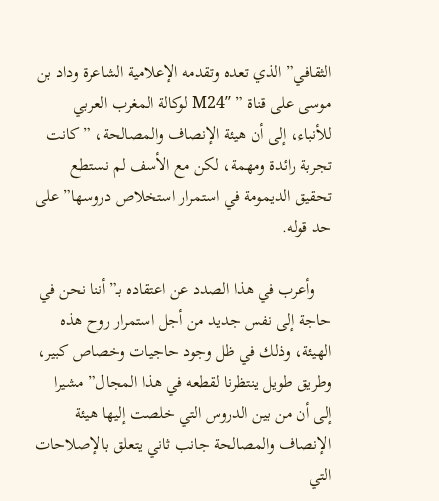الثقافي” الذي تعده وتقدمه الإعلامية الشاعرة وداد بن موسى على قناة ” M24″ لوكالة المغرب العربي للأنباء، إلى أن هيئة الإنصاف والمصالحة، ” كانت تجربة رائدة ومهمة، لكن مع الأسف لم نستطع تحقيق الديمومة في استمرار استخلاص دروسها” على حد قوله.

    وأعرب في هذا الصدد عن اعتقاده بـ”أننا نحن في حاجة إلى نفس جديد من أجل استمرار روح هذه الهيئة، وذلك في ظل وجود حاجيات وخصاص كبير، وطريق طويل ينتظرنا لقطعه في هذا المجال” مشيرا إلى أن من بين الدروس التي خلصت إليها هيئة الإنصاف والمصالحة جانب ثاني يتعلق بالإصلاحات التي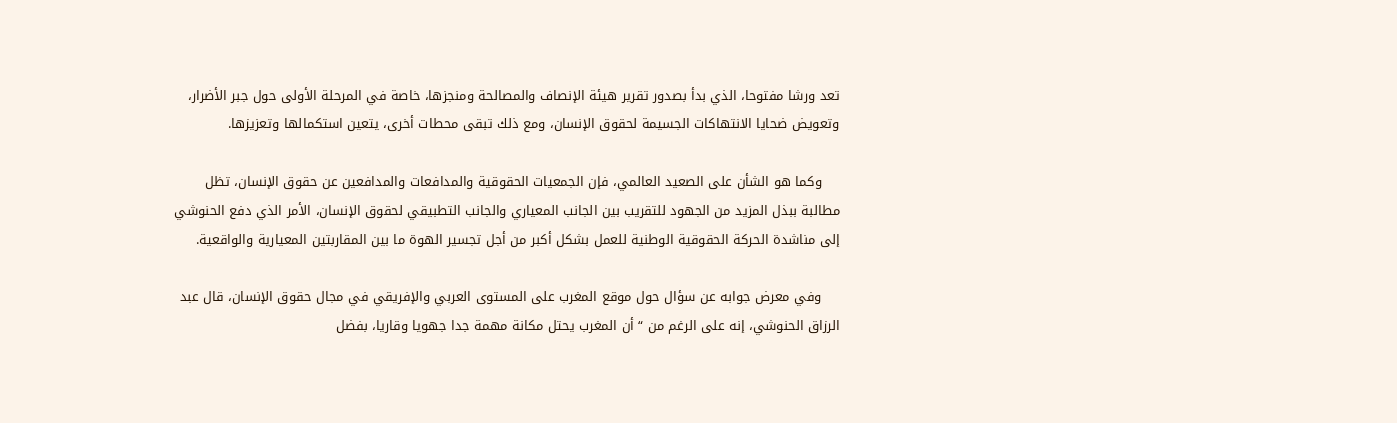تعد ورشا مفتوحا، الذي بدأ بصدور تقرير هيئة الإنصاف والمصالحة ومنجزها، خاصة في المرحلة الأولى حول جبر الأضرار، وتعويض ضحايا الانتهاكات الجسيمة لحقوق الإنسان، ومع ذلك تبقى محطات أخرى، يتعين استكمالها وتعزيزها.

    وكما هو الشأن على الصعيد العالمي، فإن الجمعيات الحقوقية والمدافعات والمدافعين عن حقوق الإنسان، تظل مطالبة ببذل المزيد من الجهود للتقريب بين الجانب المعياري والجانب التطبيقي لحقوق الإنسان، الأمر الذي دفع الحنوشي إلى مناشدة الحركة الحقوقية الوطنية للعمل بشكل أكبر من أجل تجسير الهوة ما بين المقاربتين المعيارية والواقعية.

    وفي معرض جوابه عن سؤال حول موقع المغرب على المستوى العربي والإفريقي في مجال حقوق الإنسان، قال عبد الرزاق الحنوشي، إنه على الرغم من “أن المغرب يحتل مكانة مهمة جدا جهويا وقاريا، بفضل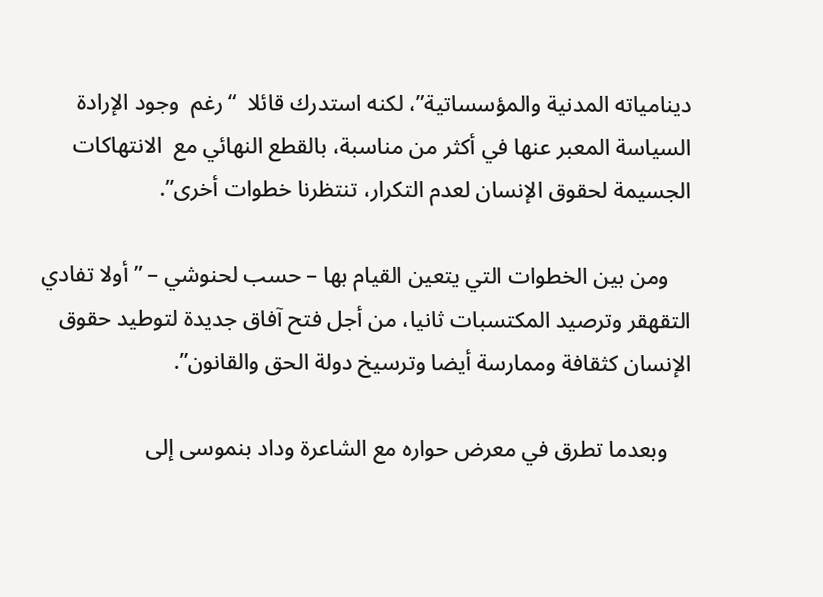دينامياته المدنية والمؤسساتية”، لكنه استدرك قائلا  “رغم  وجود الإرادة السياسة المعبر عنها في أكثر من مناسبة، بالقطع النهائي مع  الانتهاكات الجسيمة لحقوق الإنسان لعدم التكرار، تنتظرنا خطوات أخرى”.

    ومن بين الخطوات التي يتعين القيام بها – حسب لحنوشي – ” أولا تفادي التقهقر وترصيد المكتسبات ثانيا، من أجل فتح آفاق جديدة لتوطيد حقوق الإنسان كثقافة وممارسة أيضا وترسيخ دولة الحق والقانون”.

    وبعدما تطرق في معرض حواره مع الشاعرة وداد بنموسى إلى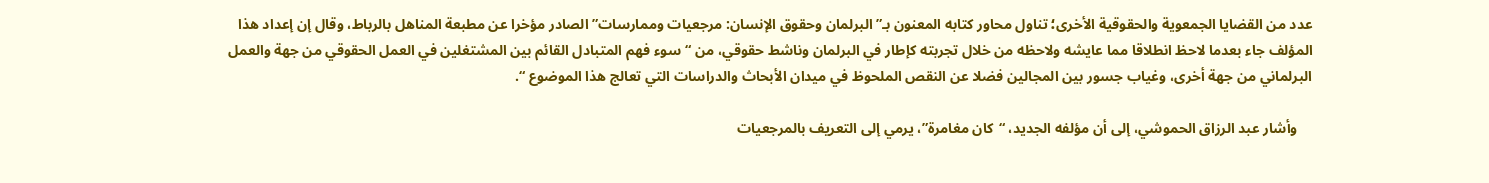عدد من القضايا الجمعوية والحقوقية الأخرى؛ تناول محاور كتابه المعنون بـ”البرلمان وحقوق الإنسان: مرجعيات وممارسات” الصادر مؤخرا عن مطبعة المناهل بالرباط، وقال إن إعداد هذا المؤلف جاء بعدما لاحظ انطلاقا مما عايشه ولاحظه من خلال تجربته كإطار في البرلمان وناشط حقوقي، من “سوء فهم المتبادل القائم بين المشتغلين في العمل الحقوقي من جهة والعمل البرلماني من جهة أخرى، وغياب جسور بين المجالين فضلا عن النقص الملحوظ في ميدان الأبحاث والدراسات التي تعالج هذا الموضوع “.

    وأشار عبد الرزاق الحموشي، إلى أن مؤلفه الجديد، “كان مغامرة”، يرمي إلى التعريف بالمرجعيات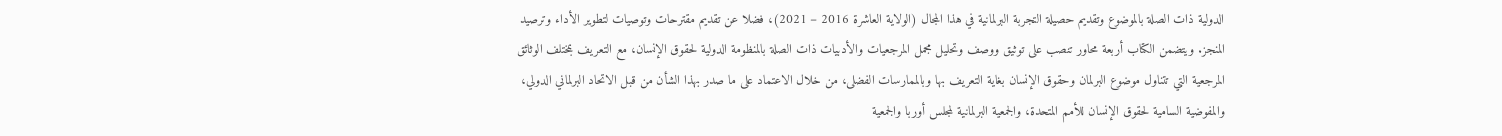الدولية ذات الصلة بالموضوع وتقديم حصيلة التجربة البرلمانية في هذا المجال (الولاية العاشرة 2016 – 2021)، فضلا عن تقديم مقترحات وتوصيات لتطوير الأداء وترصيد المنجز. ويتضمن الكتاب أربعة محاور تنصب على توثيق ووصف وتحليل مجمل المرجعيات والأدبيات ذات الصلة بالمنظومة الدولية لحقوق الإنسان، مع التعريف بمختلف الوثائق المرجعية التي تتناول موضوع البرلمان وحقوق الإنسان بغاية التعريف بها وبالممارسات الفضلى، من خلال الاعتماد على ما صدر بهذا الشأن من قبل الاتحاد البرلماني الدولي، والمفوضية السامية لحقوق الإنسان للأمم المتحدة، والجمعية البرلمانية لمجلس أوربا والجمعية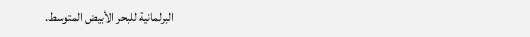البرلمانية للبحر الأبيض المتوسط.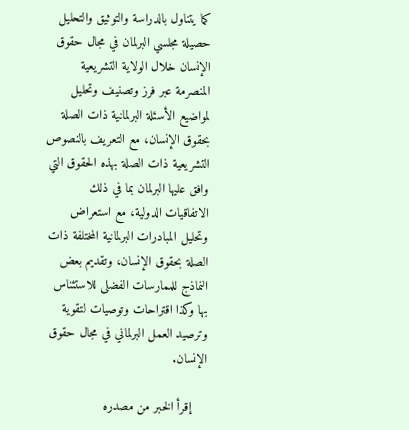كما يتناول بالدراسة والتوثيق والتحليل حصيلة مجلسي البرلمان في مجال حقوق الإنسان خلال الولاية التشريعية المنصرمة عبر فرز وتصنيف وتحليل لمواضيع الأسئلة البرلمانية ذات الصلة بحقوق الإنسان، مع التعريف بالنصوص التشريعية ذات الصلة بهذه الحقوق التي وافق عليها البرلمان بما في ذلك الاتفاقيات الدولية، مع استعراض وتحليل المبادرات البرلمانية المختلفة ذات الصلة بحقوق الإنسان، وتقديم بعض النماذج للممارسات الفضلى للاستئناس بها وكذا اقتراحات وتوصيات لتقوية وترصيد العمل البرلماني في مجال حقوق الإنسان.

    إقرأ الخبر من مصدره